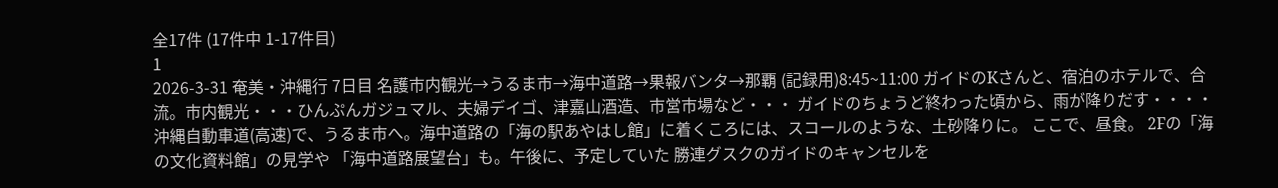全17件 (17件中 1-17件目)
1
2026-3-31 奄美・沖縄行 7日目 名護市内観光→うるま市→海中道路→果報バンタ→那覇 (記録用)8:45~11:00 ガイドのKさんと、宿泊のホテルで、合流。市内観光・・・ひんぷんガジュマル、夫婦デイゴ、津嘉山酒造、市営市場など・・・ ガイドのちょうど終わった頃から、雨が降りだす・・・・沖縄自動車道(高速)で、うるま市へ。海中道路の「海の駅あやはし館」に着くころには、スコールのような、土砂降りに。 ここで、昼食。 2Fの「海の文化資料館」の見学や 「海中道路展望台」も。午後に、予定していた 勝連グスクのガイドのキャンセルを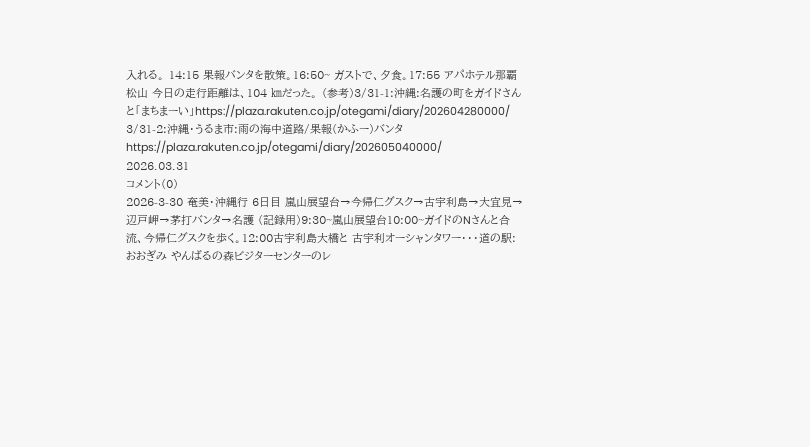入れる。 14:15 果報バンタを散策。16:50~ ガストで、夕食。17:55 アパホテル那覇松山 今日の走行距離は、104 ㎞だった。 (参考)3/31-1:沖縄:名護の町をガイドさんと「まちまーい」https://plaza.rakuten.co.jp/otegami/diary/202604280000/ 3/31-2:沖縄・うるま市:雨の海中道路/果報(かふー)バンタhttps://plaza.rakuten.co.jp/otegami/diary/202605040000/
2026.03.31
コメント(0)
2026-3-30 奄美・沖縄行 6日目 嵐山展望台→今帰仁グスク→古宇利島→大宜見→辺戸岬→茅打バンタ→名護 (記録用)9:30~嵐山展望台10:00~ガイドのNさんと合流、今帰仁グスクを歩く。12:00古宇利島大橋と 古宇利オーシャンタワー・・・道の駅:おおぎみ やんばるの森ビジターセンターのレ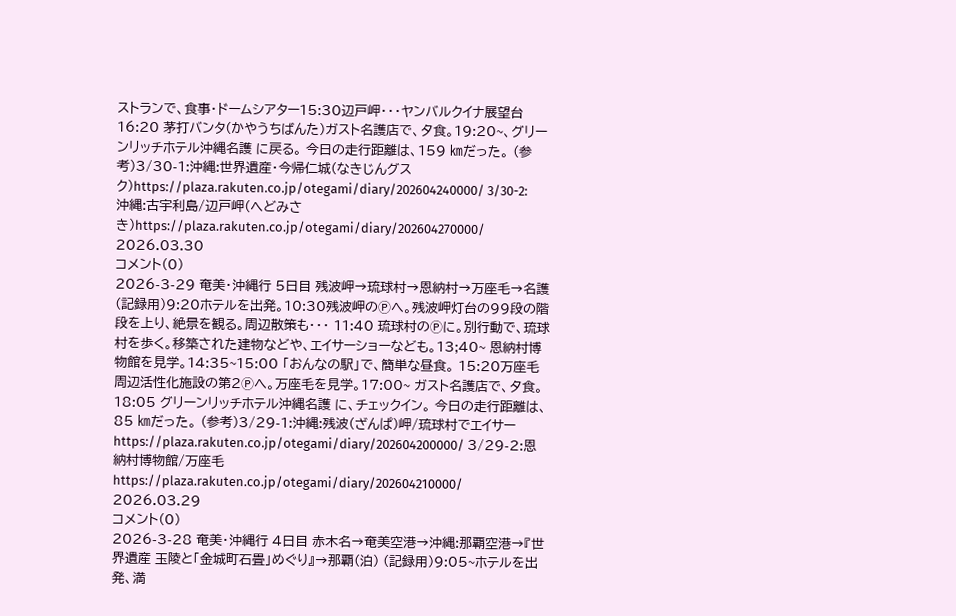ストランで、食事・ドームシアター15:30辺戸岬・・・ヤンバルクイナ展望台16:20 茅打バンタ(かやうちばんた)ガスト名護店で、夕食。19:20~、グリーンリッチホテル沖縄名護 に戻る。 今日の走行距離は、159 ㎞だった。 (参考)3/30-1:沖縄:世界遺産・今帰仁城(なきじんグスク)https://plaza.rakuten.co.jp/otegami/diary/202604240000/ 3/30-2:沖縄:古宇利島/辺戸岬(へどみさき)https://plaza.rakuten.co.jp/otegami/diary/202604270000/
2026.03.30
コメント(0)
2026-3-29 奄美・沖縄行 5日目 残波岬→琉球村→恩納村→万座毛→名護 (記録用)9:20ホテルを出発。10:30残波岬のⓅへ。残波岬灯台の99段の階段を上り、絶景を観る。周辺散策も・・・ 11:40 琉球村のⓅに。別行動で、琉球村を歩く。移築された建物などや、エイサーショーなども。13;40~ 恩納村博物館を見学。14:35~15:00 「おんなの駅」で、簡単な昼食。 15:20万座毛周辺活性化施設の第2Ⓟへ。万座毛を見学。17:00~ ガスト名護店で、夕食。18:05 グリーンリッチホテル沖縄名護 に、チェックイン。 今日の走行距離は、85 ㎞だった。 (参考)3/29-1:沖縄:残波(ざんぱ)岬/琉球村でエイサーhttps://plaza.rakuten.co.jp/otegami/diary/202604200000/ 3/29-2:恩納村博物館/万座毛https://plaza.rakuten.co.jp/otegami/diary/202604210000/
2026.03.29
コメント(0)
2026-3-28 奄美・沖縄行 4日目 赤木名→奄美空港→沖縄:那覇空港→『世界遺産 玉陵と「金城町石畳」めぐり』→那覇(泊) (記録用)9:05~ホテルを出発、満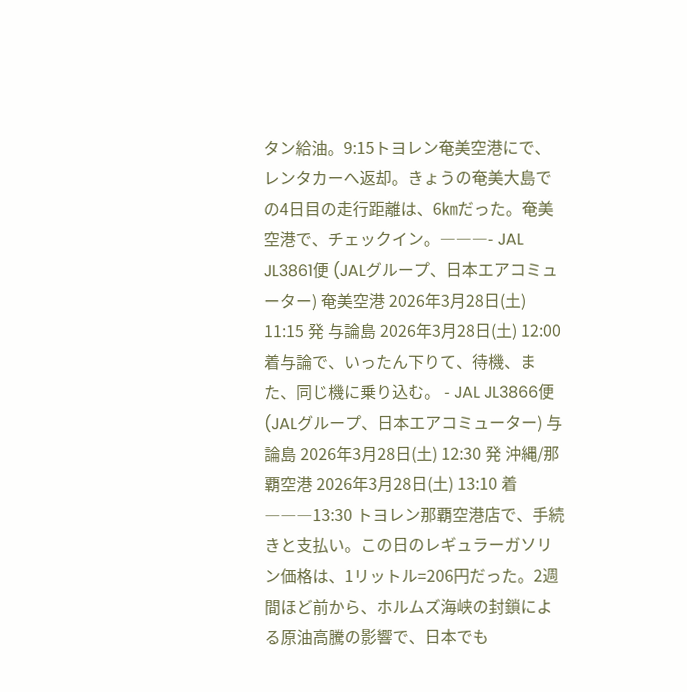タン給油。9:15トヨレン奄美空港にで、レンタカーへ返却。きょうの奄美大島での4日目の走行距離は、6㎞だった。奄美空港で、チェックイン。―――- JAL JL3861便 (JALグループ、日本エアコミューター) 奄美空港 2026年3月28日(土) 11:15 発 与論島 2026年3月28日(土) 12:00 着与論で、いったん下りて、待機、また、同じ機に乗り込む。 - JAL JL3866便 (JALグループ、日本エアコミューター) 与論島 2026年3月28日(土) 12:30 発 沖縄/那覇空港 2026年3月28日(土) 13:10 着―――13:30 トヨレン那覇空港店で、手続きと支払い。この日のレギュラーガソリン価格は、1リットル=206円だった。2週間ほど前から、ホルムズ海峡の封鎖による原油高騰の影響で、日本でも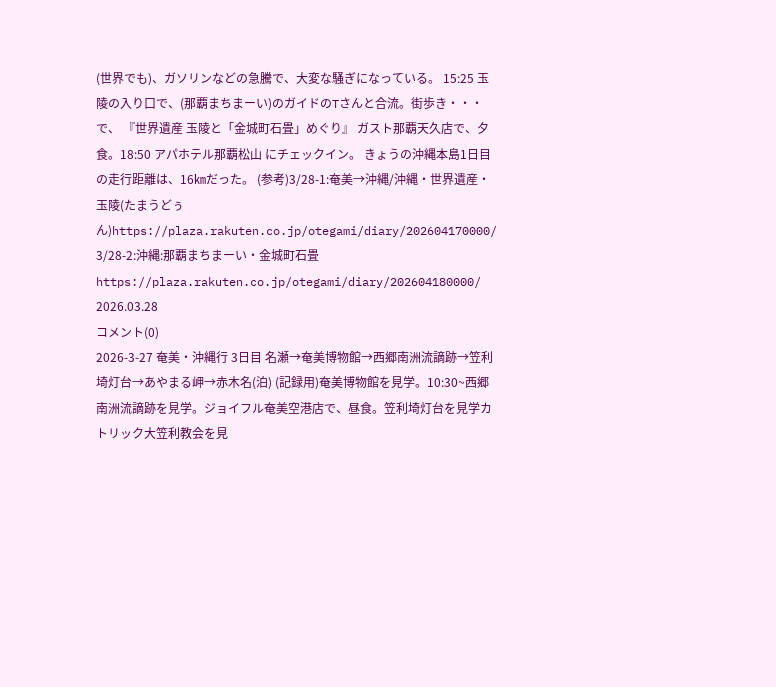(世界でも)、ガソリンなどの急騰で、大変な騒ぎになっている。 15:25 玉陵の入り口で、(那覇まちまーい)のガイドのTさんと合流。街歩き・・・で、 『世界遺産 玉陵と「金城町石畳」めぐり』 ガスト那覇天久店で、夕食。18:50 アパホテル那覇松山 にチェックイン。 きょうの沖縄本島1日目の走行距離は、16㎞だった。 (参考)3/28-1:奄美→沖縄/沖縄・世界遺産・玉陵(たまうどぅん)https://plaza.rakuten.co.jp/otegami/diary/202604170000/ 3/28-2:沖縄:那覇まちまーい・金城町石畳https://plaza.rakuten.co.jp/otegami/diary/202604180000/
2026.03.28
コメント(0)
2026-3-27 奄美・沖縄行 3日目 名瀬→奄美博物館→西郷南洲流謫跡→笠利埼灯台→あやまる岬→赤木名(泊) (記録用)奄美博物館を見学。10:30~西郷南洲流謫跡を見学。ジョイフル奄美空港店で、昼食。笠利埼灯台を見学カトリック大笠利教会を見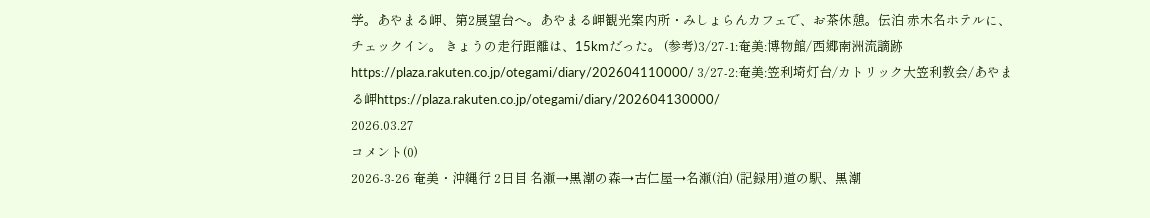学。あやまる岬、第2展望台へ。あやまる岬観光案内所・みしょらんカフェで、お茶休憩。伝泊 赤木名ホテルに、チェックイン。 きょうの走行距離は、15kmだった。 (参考)3/27-1:奄美:博物館/西郷南洲流謫跡https://plaza.rakuten.co.jp/otegami/diary/202604110000/ 3/27-2:奄美:笠利埼灯台/カトリック大笠利教会/あやまる岬https://plaza.rakuten.co.jp/otegami/diary/202604130000/
2026.03.27
コメント(0)
2026-3-26 奄美・沖縄行 2日目 名瀬→黒潮の森→古仁屋→名瀬(泊) (記録用)道の駅、黒潮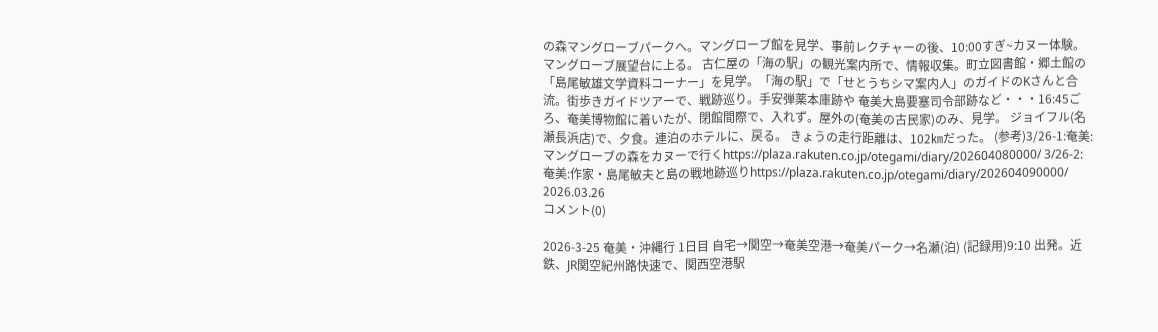の森マングローブパークへ。マングローブ館を見学、事前レクチャーの後、10:00すぎ~カヌー体験。マングローブ展望台に上る。 古仁屋の「海の駅」の観光案内所で、情報収集。町立図書館・郷土館の「島尾敏雄文学資料コーナー」を見学。「海の駅」で「せとうちシマ案内人」のガイドのKさんと合流。街歩きガイドツアーで、戦跡巡り。手安弾薬本庫跡や 奄美大島要塞司令部跡など・・・16:45ごろ、奄美博物館に着いたが、閉館間際で、入れず。屋外の(奄美の古民家)のみ、見学。 ジョイフル(名瀬長浜店)で、夕食。連泊のホテルに、戻る。 きょうの走行距離は、102㎞だった。 (参考)3/26-1:奄美:マングローブの森をカヌーで行くhttps://plaza.rakuten.co.jp/otegami/diary/202604080000/ 3/26-2:奄美:作家・島尾敏夫と島の戦地跡巡りhttps://plaza.rakuten.co.jp/otegami/diary/202604090000/
2026.03.26
コメント(0)

2026-3-25 奄美・沖縄行 1日目 自宅→関空→奄美空港→奄美パーク→名瀬(泊) (記録用)9:10 出発。近鉄、JR関空紀州路快速で、関西空港駅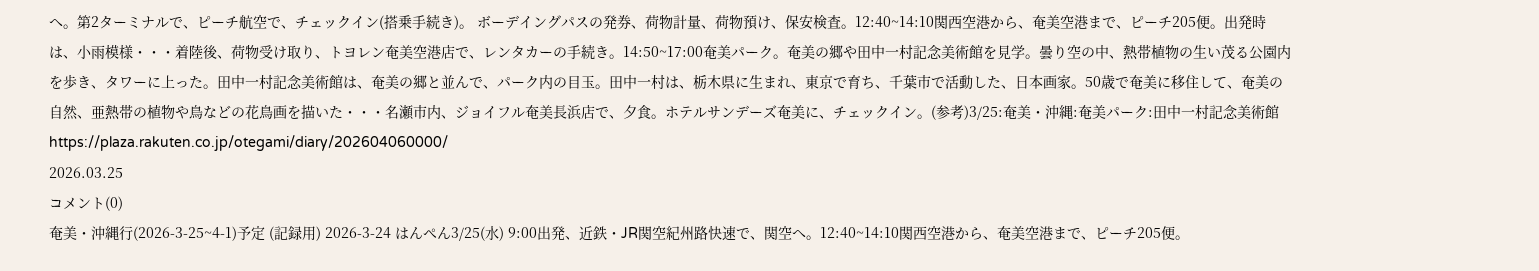へ。第2ターミナルで、ピーチ航空で、チェックイン(搭乗手続き)。 ボーデイングパスの発券、荷物計量、荷物預け、保安検査。12:40~14:10関西空港から、奄美空港まで、ピーチ205便。出発時は、小雨模様・・・着陸後、荷物受け取り、トヨレン奄美空港店で、レンタカーの手続き。14:50~17:00奄美パーク。奄美の郷や田中一村記念美術館を見学。曇り空の中、熱帯植物の生い茂る公園内を歩き、タワーに上った。田中一村記念美術館は、奄美の郷と並んで、パーク内の目玉。田中一村は、栃木県に生まれ、東京で育ち、千葉市で活動した、日本画家。50歳で奄美に移住して、奄美の自然、亜熱帯の植物や鳥などの花鳥画を描いた・・・名瀬市内、ジョイフル奄美長浜店で、夕食。ホテルサンデーズ奄美に、チェックイン。(参考)3/25:奄美・沖縄:奄美パーク:田中一村記念美術館https://plaza.rakuten.co.jp/otegami/diary/202604060000/
2026.03.25
コメント(0)
奄美・沖縄行(2026-3-25~4-1)予定 (記録用) 2026-3-24 はんぺん3/25(水) 9:00出発、近鉄・JR関空紀州路快速で、関空へ。12:40~14:10関西空港から、奄美空港まで、ピーチ205便。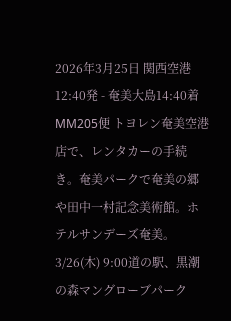2026年3月25日 関西空港12:40発 - 奄美大島14:40着 MM205便 トヨレン奄美空港店で、レンタカーの手続き。奄美パークで奄美の郷や田中一村記念美術館。ホテルサンデーズ奄美。 3/26(木) 9:00道の駅、黒潮の森マングローブパーク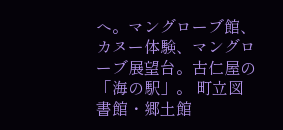へ。マングローブ館、カヌー体験、マングローブ展望台。古仁屋の「海の駅」。 町立図書館・郷土館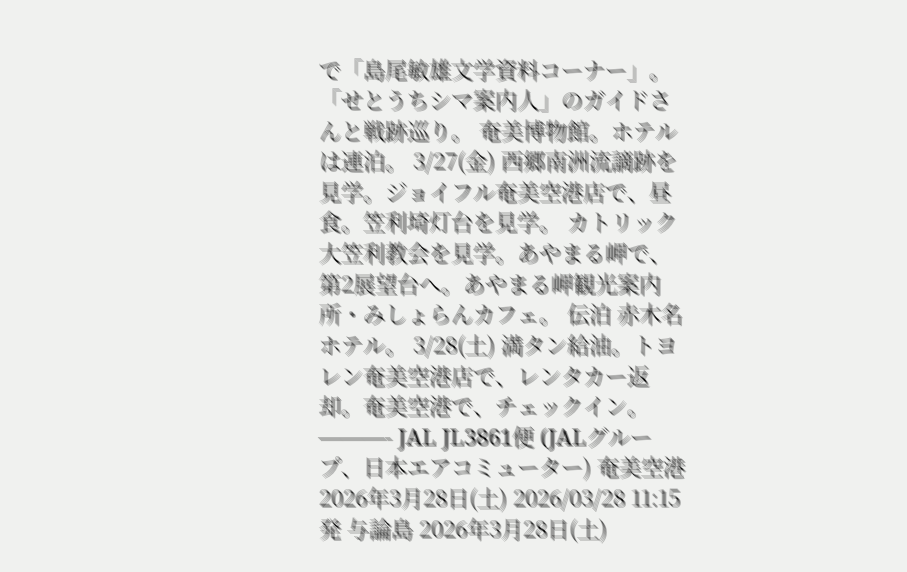で「島尾敏雄文学資料コーナー」。「せとうちシマ案内人」のガイドさんと戦跡巡り。 奄美博物館。ホテルは連泊。 3/27(金) 西郷南洲流謫跡を見学。ジョイフル奄美空港店で、昼食。笠利埼灯台を見学。 カトリック大笠利教会を見学。あやまる岬で、第2展望台へ。あやまる岬観光案内所・みしょらんカフェ。 伝泊 赤木名ホテル。 3/28(土) 満タン給油。トヨレン奄美空港店で、レンタカー返却。奄美空港で、チェックイン。―――- JAL JL3861便 (JALグループ、日本エアコミューター) 奄美空港 2026年3月28日(土) 2026/03/28 11:15 発 与論島 2026年3月28日(土)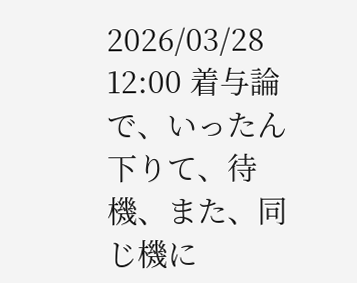2026/03/28 12:00 着与論で、いったん下りて、待機、また、同じ機に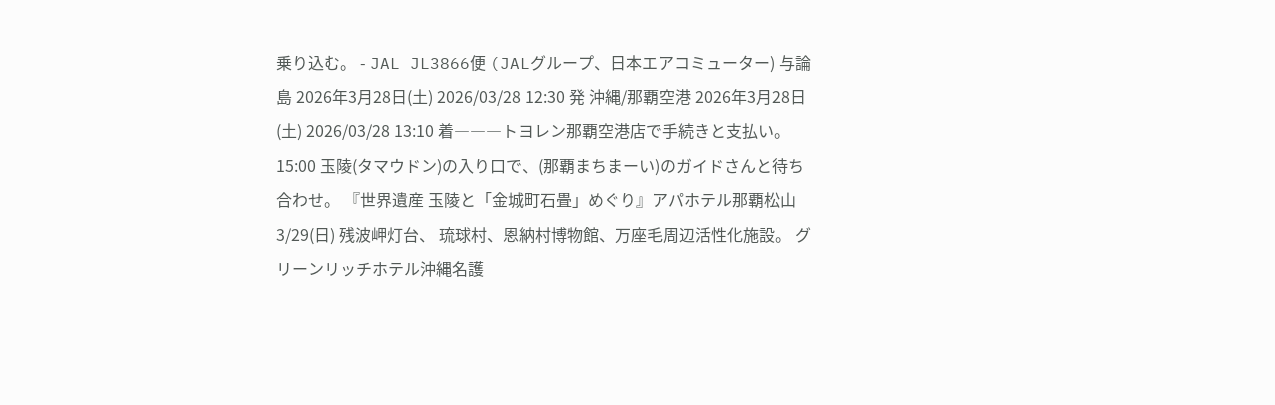乗り込む。 - JAL JL3866便 (JALグループ、日本エアコミューター) 与論島 2026年3月28日(土) 2026/03/28 12:30 発 沖縄/那覇空港 2026年3月28日(土) 2026/03/28 13:10 着―――トヨレン那覇空港店で手続きと支払い。 15:00 玉陵(タマウドン)の入り口で、(那覇まちまーい)のガイドさんと待ち合わせ。 『世界遺産 玉陵と「金城町石畳」めぐり』アパホテル那覇松山 3/29(日) 残波岬灯台、 琉球村、恩納村博物館、万座毛周辺活性化施設。 グリーンリッチホテル沖縄名護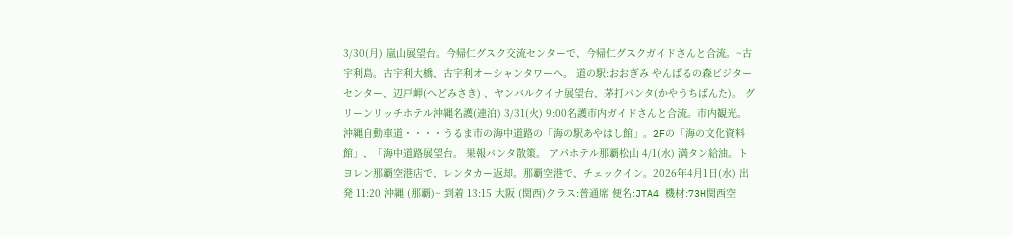3/30(月) 嵐山展望台。今帰仁グスク交流センターで、今帰仁グスクガイドさんと合流。~古宇利島。古宇利大橋、古宇利オーシャンタワーへ。 道の駅:おおぎみ やんばるの森ビジターセンター、辺戸岬(へどみさき) 、ヤンバルクイナ展望台、茅打バンタ(かやうちばんた)。 グリーンリッチホテル沖縄名護(連泊) 3/31(火) 9:00名護市内ガイドさんと合流。市内観光。 沖縄自動車道・・・・うるま市の海中道路の「海の駅あやはし館」。2Fの「海の文化資料館」、「海中道路展望台。 果報バンタ散策。 アパホテル那覇松山 4/1(水) 満タン給油。トヨレン那覇空港店で、レンタカー返却。那覇空港で、チェックイン。2026年4月1日(水) 出発 11:20 沖縄 (那覇)~ 到着 13:15 大阪 (関西)クラス:普通席 便名:JTA4 機材:73H関西空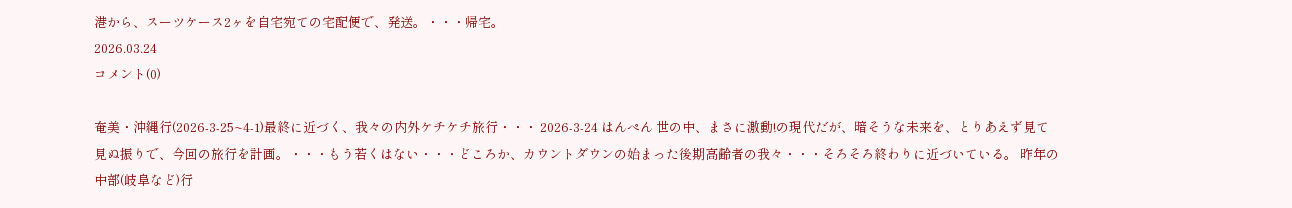港から、スーツケース2ヶを自宅宛ての宅配便で、発送。・・・帰宅。
2026.03.24
コメント(0)

奄美・沖縄行(2026-3-25~4-1)最終に近づく、我々の内外ケチケチ旅行・・・ 2026-3-24 はんぺん 世の中、まさに激動!の現代だが、暗そうな未来を、とりあえず見て見ぬ振りで、今回の旅行を計画。・・・もう若くはない・・・どころか、カウントダウンの始まった後期高齢者の我々・・・そろそろ終わりに近づいている。 昨年の中部(岐阜など)行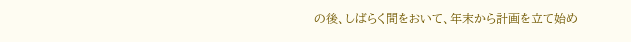の後、しばらく間をおいて、年末から計画を立て始め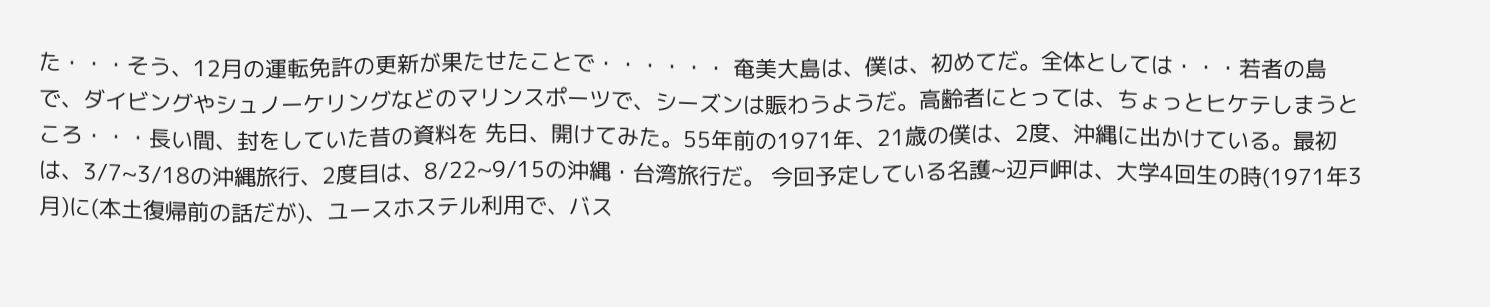た・・・そう、12月の運転免許の更新が果たせたことで・・・・・・ 奄美大島は、僕は、初めてだ。全体としては・・・若者の島で、ダイビングやシュノーケリングなどのマリンスポーツで、シーズンは賑わうようだ。高齢者にとっては、ちょっとヒケテしまうところ・・・長い間、封をしていた昔の資料を 先日、開けてみた。55年前の1971年、21歳の僕は、2度、沖縄に出かけている。最初は、3/7~3/18の沖縄旅行、2度目は、8/22~9/15の沖縄・台湾旅行だ。 今回予定している名護~辺戸岬は、大学4回生の時(1971年3月)に(本土復帰前の話だが)、ユースホステル利用で、バス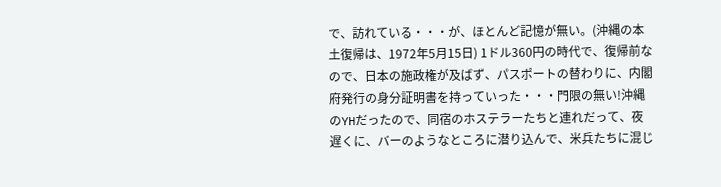で、訪れている・・・が、ほとんど記憶が無い。(沖縄の本土復帰は、1972年5月15日) 1ドル360円の時代で、復帰前なので、日本の施政権が及ばず、パスポートの替わりに、内閣府発行の身分証明書を持っていった・・・門限の無い!沖縄のYHだったので、同宿のホステラーたちと連れだって、夜遅くに、バーのようなところに潜り込んで、米兵たちに混じ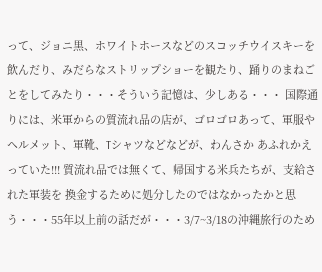って、ジョニ黒、ホワイトホースなどのスコッチウイスキーを飲んだり、みだらなストリップショーを観たり、踊りのまねごとをしてみたり・・・そういう記憶は、少しある・・・ 国際通りには、米軍からの質流れ品の店が、ゴロゴロあって、軍服やヘルメット、軍靴、Tシャツなどなどが、わんさか あふれかえっていた!!! 質流れ品では無くて、帰国する米兵たちが、支給された軍装を 換金するために処分したのではなかったかと思う・・・55年以上前の話だが・・・3/7~3/18の沖縄旅行のため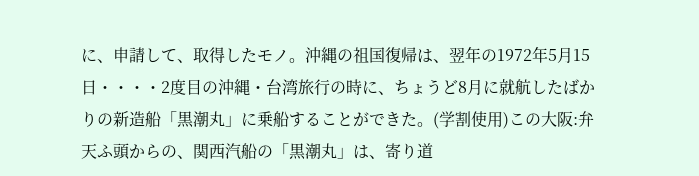に、申請して、取得したモノ。沖縄の祖国復帰は、翌年の1972年5月15日・・・・2度目の沖縄・台湾旅行の時に、ちょうど8月に就航したばかりの新造船「黒潮丸」に乗船することができた。(学割使用)この大阪:弁天ふ頭からの、関西汽船の「黒潮丸」は、寄り道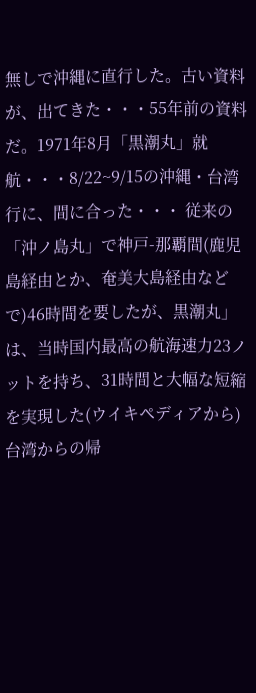無しで沖縄に直行した。古い資料が、出てきた・・・55年前の資料だ。1971年8月「黒潮丸」就航・・・8/22~9/15の沖縄・台湾行に、間に合った・・・ 従来の「沖ノ島丸」で神戸-那覇間(鹿児島経由とか、奄美大島経由などで)46時間を要したが、黒潮丸」は、当時国内最高の航海速力23ノットを持ち、31時間と大幅な短縮を実現した(ウイキペディアから) 台湾からの帰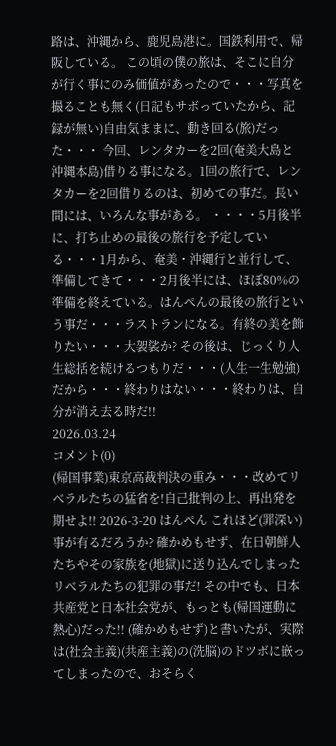路は、沖縄から、鹿児島港に。国鉄利用で、帰阪している。 この頃の僕の旅は、そこに自分が行く事にのみ価値があったので・・・写真を撮ることも無く(日記もサボっていたから、記録が無い)自由気ままに、動き回る(旅)だった・・・ 今回、レンタカーを2回(奄美大島と沖縄本島)借りる事になる。1回の旅行で、レンタカーを2回借りるのは、初めての事だ。長い間には、いろんな事がある。 ・・・・5月後半に、打ち止めの最後の旅行を予定している・・・1月から、奄美・沖縄行と並行して、準備してきて・・・2月後半には、ほぼ80%の準備を終えている。はんぺんの最後の旅行という事だ・・・ラストランになる。有終の美を飾りたい・・・大袈裟か? その後は、じっくり人生総括を続けるつもりだ・・・(人生一生勉強)だから・・・終わりはない・・・終わりは、自分が消え去る時だ!!
2026.03.24
コメント(0)
(帰国事業)東京高裁判決の重み・・・改めてリベラルたちの猛省を!自己批判の上、再出発を期せよ!! 2026-3-20 はんぺん これほど(罪深い)事が有るだろうか? 確かめもせず、在日朝鮮人たちやその家族を(地獄)に送り込んでしまったリベラルたちの犯罪の事だ! その中でも、日本共産党と日本社会党が、もっとも(帰国運動に熱心)だった!! (確かめもせず)と書いたが、実際は(社会主義)(共産主義)の(洗脳)のドツボに嵌ってしまったので、おそらく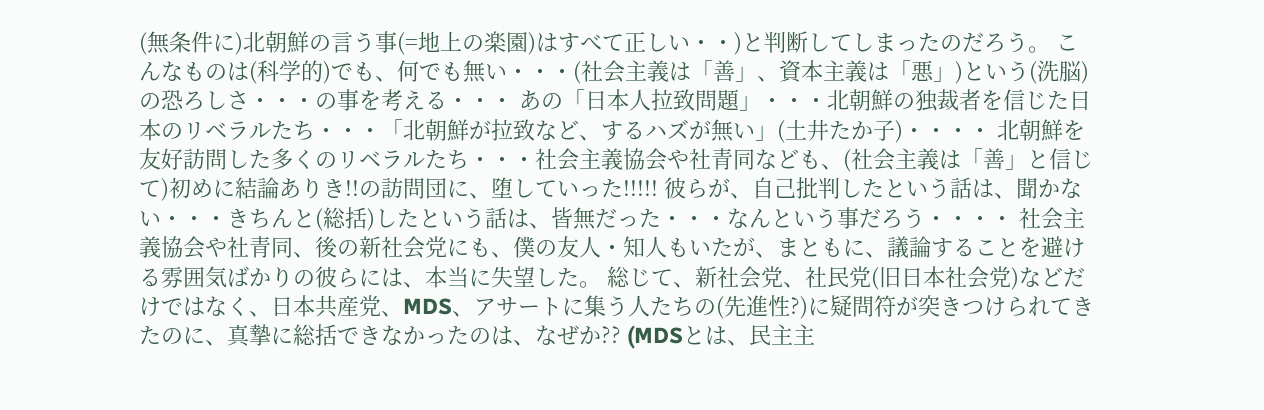(無条件に)北朝鮮の言う事(=地上の楽園)はすべて正しい・・)と判断してしまったのだろう。 こんなものは(科学的)でも、何でも無い・・・(社会主義は「善」、資本主義は「悪」)という(洗脳)の恐ろしさ・・・の事を考える・・・ あの「日本人拉致問題」・・・北朝鮮の独裁者を信じた日本のリベラルたち・・・「北朝鮮が拉致など、するハズが無い」(土井たか子)・・・・ 北朝鮮を友好訪問した多くのリベラルたち・・・社会主義協会や社青同なども、(社会主義は「善」と信じて)初めに結論ありき!!の訪問団に、堕していった!!!!! 彼らが、自己批判したという話は、聞かない・・・きちんと(総括)したという話は、皆無だった・・・なんという事だろう・・・・ 社会主義協会や社青同、後の新社会党にも、僕の友人・知人もいたが、まともに、議論することを避ける雰囲気ばかりの彼らには、本当に失望した。 総じて、新社会党、社民党(旧日本社会党)などだけではなく、日本共産党、MDS、アサートに集う人たちの(先進性?)に疑問符が突きつけられてきたのに、真摯に総括できなかったのは、なぜか?? (MDSとは、民主主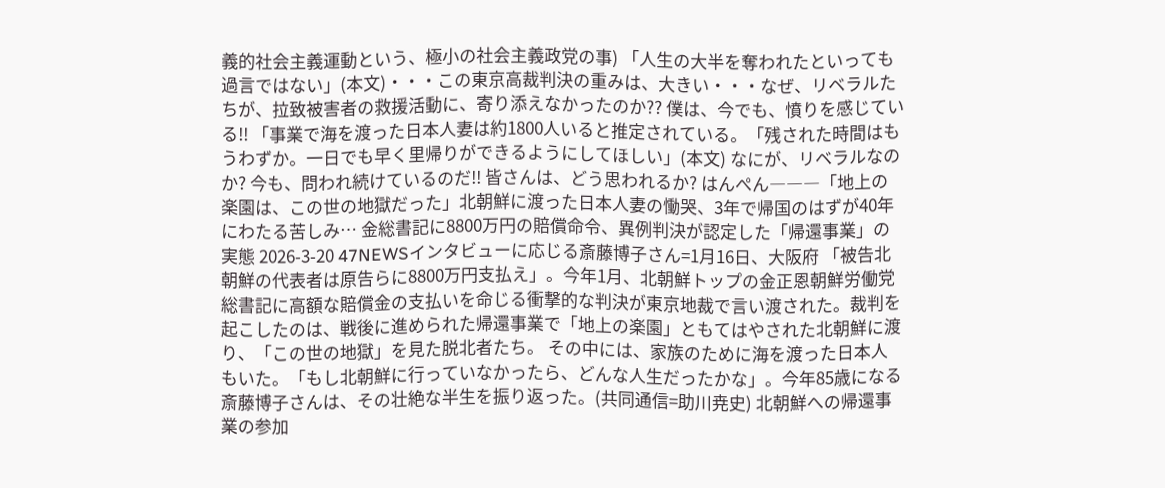義的社会主義運動という、極小の社会主義政党の事) 「人生の大半を奪われたといっても過言ではない」(本文)・・・この東京高裁判決の重みは、大きい・・・なぜ、リベラルたちが、拉致被害者の救援活動に、寄り添えなかったのか?? 僕は、今でも、憤りを感じている!! 「事業で海を渡った日本人妻は約1800人いると推定されている。「残された時間はもうわずか。一日でも早く里帰りができるようにしてほしい」(本文) なにが、リベラルなのか? 今も、問われ続けているのだ!! 皆さんは、どう思われるか? はんぺん―――「地上の楽園は、この世の地獄だった」北朝鮮に渡った日本人妻の慟哭、3年で帰国のはずが40年にわたる苦しみ… 金総書記に8800万円の賠償命令、異例判決が認定した「帰還事業」の実態 2026-3-20 47NEWSインタビューに応じる斎藤博子さん=1月16日、大阪府 「被告北朝鮮の代表者は原告らに8800万円支払え」。今年1月、北朝鮮トップの金正恩朝鮮労働党総書記に高額な賠償金の支払いを命じる衝撃的な判決が東京地裁で言い渡された。裁判を起こしたのは、戦後に進められた帰還事業で「地上の楽園」ともてはやされた北朝鮮に渡り、「この世の地獄」を見た脱北者たち。 その中には、家族のために海を渡った日本人もいた。「もし北朝鮮に行っていなかったら、どんな人生だったかな」。今年85歳になる斎藤博子さんは、その壮絶な半生を振り返った。(共同通信=助川尭史) 北朝鮮への帰還事業の参加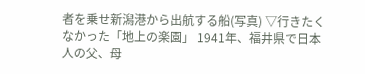者を乗せ新潟港から出航する船(写真) ▽行きたくなかった「地上の楽園」 1941年、福井県で日本人の父、母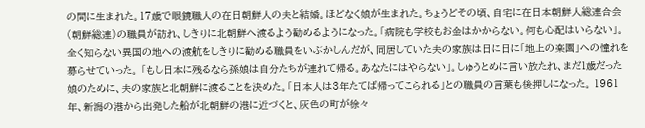の間に生まれた。17歳で眼鏡職人の在日朝鮮人の夫と結婚。ほどなく娘が生まれた。ちょうどその頃、自宅に在日本朝鮮人総連合会(朝鮮総連)の職員が訪れ、しきりに北朝鮮へ渡るよう勧めるようになった。「病院も学校もお金はかからない。何も心配はいらない」。全く知らない異国の地への渡航をしきりに勧める職員をいぶかしんだが、同居していた夫の家族は日に日に「地上の楽園」への憧れを募らせていった。 「もし日本に残るなら孫娘は自分たちが連れて帰る。あなたにはやらない」。しゅうとめに言い放たれ、まだ1歳だった娘のために、夫の家族と北朝鮮に渡ることを決めた。「日本人は3年たてば帰ってこられる」との職員の言葉も後押しになった。 1961年、新潟の港から出発した船が北朝鮮の港に近づくと、灰色の町が徐々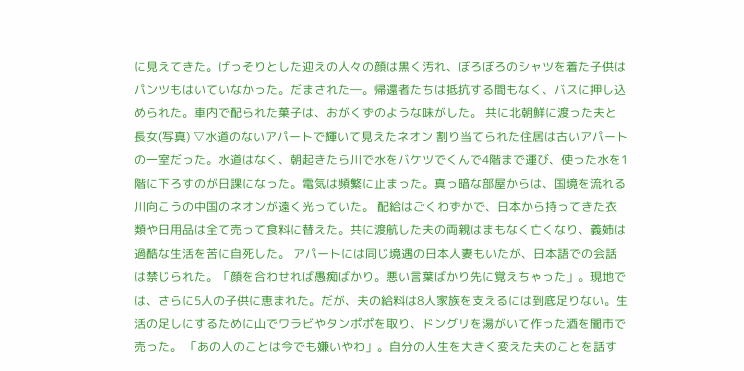に見えてきた。げっそりとした迎えの人々の顔は黒く汚れ、ぼろぼろのシャツを着た子供はパンツもはいていなかった。だまされた―。帰還者たちは抵抗する間もなく、バスに押し込められた。車内で配られた菓子は、おがくずのような味がした。 共に北朝鮮に渡った夫と長女(写真) ▽水道のないアパートで輝いて見えたネオン 割り当てられた住居は古いアパートの一室だった。水道はなく、朝起きたら川で水をバケツでくんで4階まで運び、使った水を1階に下ろすのが日課になった。電気は頻繁に止まった。真っ暗な部屋からは、国境を流れる川向こうの中国のネオンが遠く光っていた。 配給はごくわずかで、日本から持ってきた衣類や日用品は全て売って食料に替えた。共に渡航した夫の両親はまもなく亡くなり、義姉は過酷な生活を苦に自死した。 アパートには同じ境遇の日本人妻もいたが、日本語での会話は禁じられた。「顔を合わせれば愚痴ばかり。悪い言葉ばかり先に覚えちゃった」。現地では、さらに5人の子供に恵まれた。だが、夫の給料は8人家族を支えるには到底足りない。生活の足しにするために山でワラビやタンポポを取り、ドングリを湯がいて作った酒を闇市で売った。 「あの人のことは今でも嫌いやわ」。自分の人生を大きく変えた夫のことを話す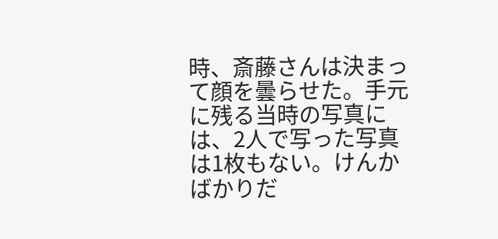時、斎藤さんは決まって顔を曇らせた。手元に残る当時の写真には、2人で写った写真は1枚もない。けんかばかりだ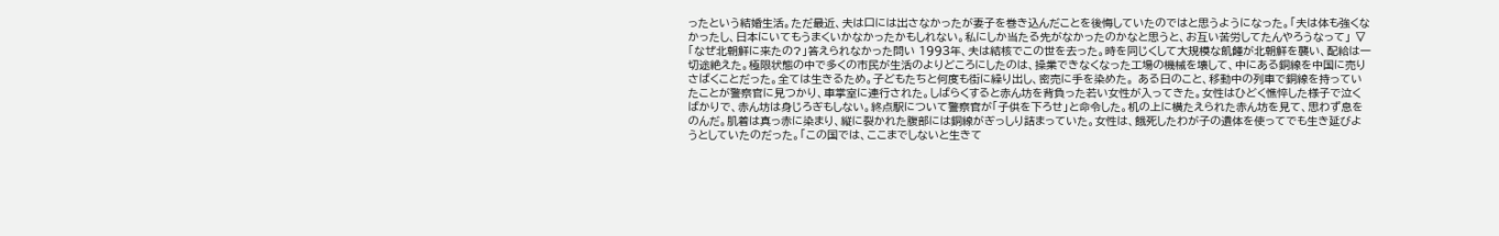ったという結婚生活。ただ最近、夫は口には出さなかったが妻子を巻き込んだことを後悔していたのではと思うようになった。「夫は体も強くなかったし、日本にいてもうまくいかなかったかもしれない。私にしか当たる先がなかったのかなと思うと、お互い苦労してたんやろうなって」 ▽「なぜ北朝鮮に来たの?」答えられなかった問い 1993年、夫は結核でこの世を去った。時を同じくして大規模な飢饉が北朝鮮を襲い、配給は一切途絶えた。極限状態の中で多くの市民が生活のよりどころにしたのは、操業できなくなった工場の機械を壊して、中にある銅線を中国に売りさばくことだった。全ては生きるため。子どもたちと何度も街に繰り出し、密売に手を染めた。 ある日のこと、移動中の列車で銅線を持っていたことが警察官に見つかり、車掌室に連行された。しばらくすると赤ん坊を背負った若い女性が入ってきた。女性はひどく憔悴した様子で泣くばかりで、赤ん坊は身じろぎもしない。終点駅について警察官が「子供を下ろせ」と命令した。机の上に横たえられた赤ん坊を見て、思わず息をのんだ。肌着は真っ赤に染まり、縦に裂かれた腹部には銅線がぎっしり詰まっていた。女性は、餓死したわが子の遺体を使ってでも生き延びようとしていたのだった。「この国では、ここまでしないと生きて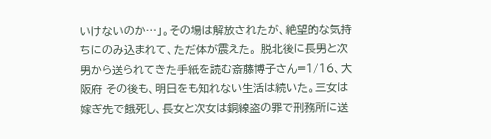いけないのか…」。その場は解放されたが、絶望的な気持ちにのみ込まれて、ただ体が震えた。 脱北後に長男と次男から送られてきた手紙を読む斎藤博子さん=1/16、大阪府 その後も、明日をも知れない生活は続いた。三女は嫁ぎ先で餓死し、長女と次女は銅線盗の罪で刑務所に送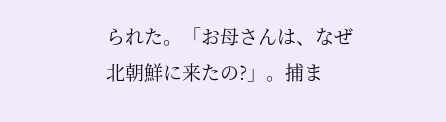られた。「お母さんは、なぜ北朝鮮に来たの?」。捕ま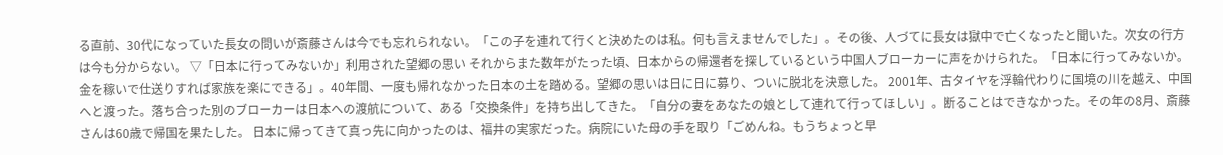る直前、30代になっていた長女の問いが斎藤さんは今でも忘れられない。「この子を連れて行くと決めたのは私。何も言えませんでした」。その後、人づてに長女は獄中で亡くなったと聞いた。次女の行方は今も分からない。 ▽「日本に行ってみないか」利用された望郷の思い それからまた数年がたった頃、日本からの帰還者を探しているという中国人ブローカーに声をかけられた。「日本に行ってみないか。金を稼いで仕送りすれば家族を楽にできる」。40年間、一度も帰れなかった日本の土を踏める。望郷の思いは日に日に募り、ついに脱北を決意した。 2001年、古タイヤを浮輪代わりに国境の川を越え、中国へと渡った。落ち合った別のブローカーは日本への渡航について、ある「交換条件」を持ち出してきた。「自分の妻をあなたの娘として連れて行ってほしい」。断ることはできなかった。その年の8月、斎藤さんは60歳で帰国を果たした。 日本に帰ってきて真っ先に向かったのは、福井の実家だった。病院にいた母の手を取り「ごめんね。もうちょっと早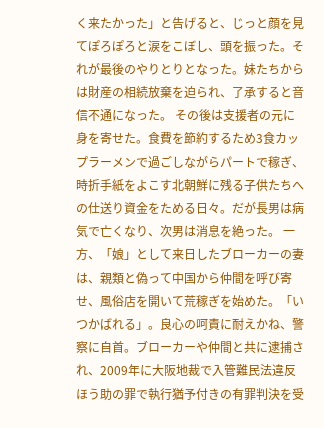く来たかった」と告げると、じっと顔を見てぽろぽろと涙をこぼし、頭を振った。それが最後のやりとりとなった。妹たちからは財産の相続放棄を迫られ、了承すると音信不通になった。 その後は支援者の元に身を寄せた。食費を節約するため3食カップラーメンで過ごしながらパートで稼ぎ、時折手紙をよこす北朝鮮に残る子供たちへの仕送り資金をためる日々。だが長男は病気で亡くなり、次男は消息を絶った。 一方、「娘」として来日したブローカーの妻は、親類と偽って中国から仲間を呼び寄せ、風俗店を開いて荒稼ぎを始めた。「いつかばれる」。良心の呵責に耐えかね、警察に自首。ブローカーや仲間と共に逮捕され、2009年に大阪地裁で入管難民法違反ほう助の罪で執行猶予付きの有罪判決を受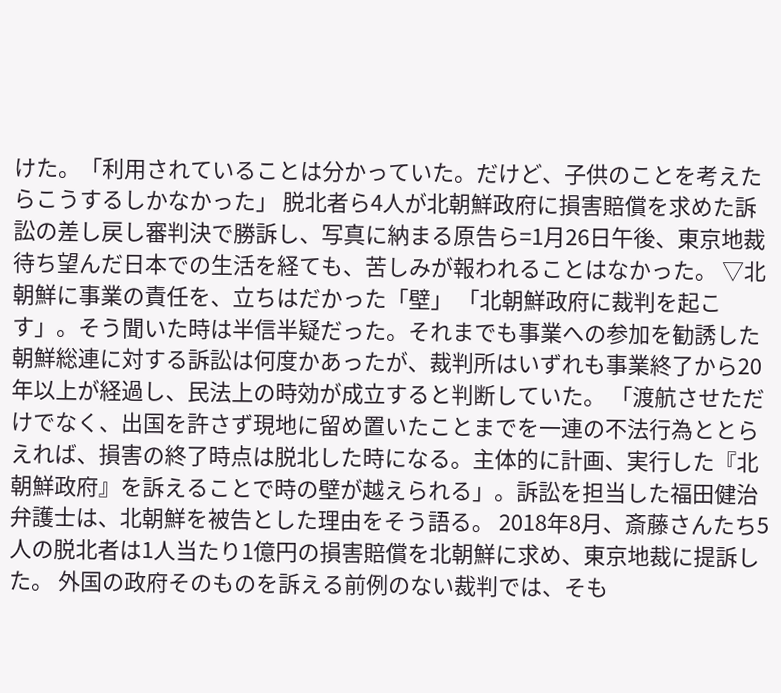けた。「利用されていることは分かっていた。だけど、子供のことを考えたらこうするしかなかった」 脱北者ら4人が北朝鮮政府に損害賠償を求めた訴訟の差し戻し審判決で勝訴し、写真に納まる原告ら=1月26日午後、東京地裁 待ち望んだ日本での生活を経ても、苦しみが報われることはなかった。 ▽北朝鮮に事業の責任を、立ちはだかった「壁」 「北朝鮮政府に裁判を起こす」。そう聞いた時は半信半疑だった。それまでも事業への参加を勧誘した朝鮮総連に対する訴訟は何度かあったが、裁判所はいずれも事業終了から20年以上が経過し、民法上の時効が成立すると判断していた。 「渡航させただけでなく、出国を許さず現地に留め置いたことまでを一連の不法行為ととらえれば、損害の終了時点は脱北した時になる。主体的に計画、実行した『北朝鮮政府』を訴えることで時の壁が越えられる」。訴訟を担当した福田健治弁護士は、北朝鮮を被告とした理由をそう語る。 2018年8月、斎藤さんたち5人の脱北者は1人当たり1億円の損害賠償を北朝鮮に求め、東京地裁に提訴した。 外国の政府そのものを訴える前例のない裁判では、そも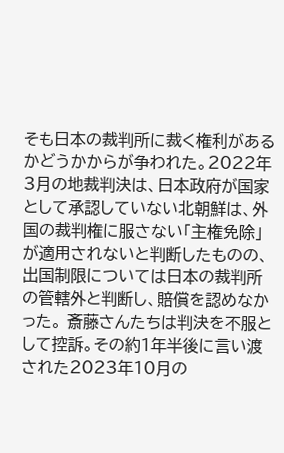そも日本の裁判所に裁く権利があるかどうかからが争われた。2022年3月の地裁判決は、日本政府が国家として承認していない北朝鮮は、外国の裁判権に服さない「主権免除」が適用されないと判断したものの、出国制限については日本の裁判所の管轄外と判断し、賠償を認めなかった。 斎藤さんたちは判決を不服として控訴。その約1年半後に言い渡された2023年10月の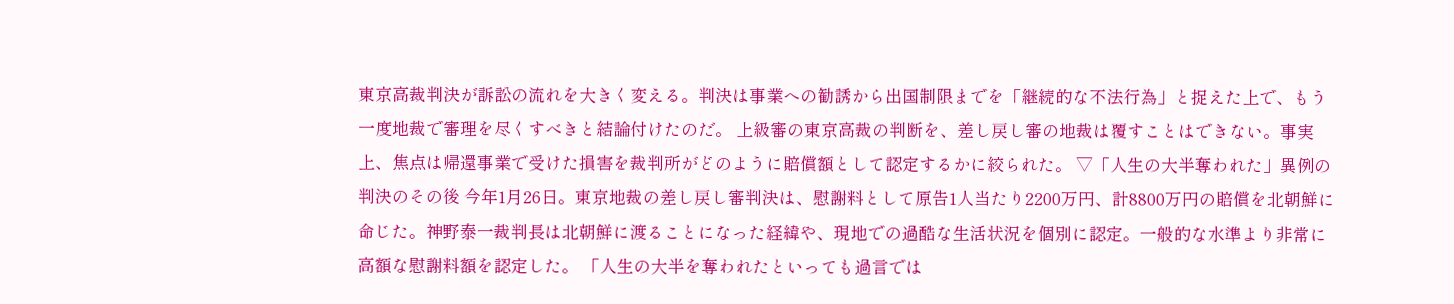東京高裁判決が訴訟の流れを大きく変える。判決は事業への勧誘から出国制限までを「継続的な不法行為」と捉えた上で、もう一度地裁で審理を尽くすべきと結論付けたのだ。 上級審の東京高裁の判断を、差し戻し審の地裁は覆すことはできない。事実上、焦点は帰還事業で受けた損害を裁判所がどのように賠償額として認定するかに絞られた。 ▽「人生の大半奪われた」異例の判決のその後 今年1月26日。東京地裁の差し戻し審判決は、慰謝料として原告1人当たり2200万円、計8800万円の賠償を北朝鮮に命じた。神野泰一裁判長は北朝鮮に渡ることになった経緯や、現地での過酷な生活状況を個別に認定。一般的な水準より非常に高額な慰謝料額を認定した。 「人生の大半を奪われたといっても過言では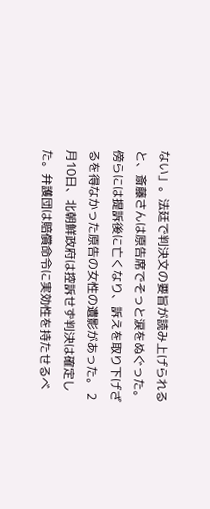ない」。法廷で判決文の要旨が読み上げられると、斎藤さんは原告席でそっと涙をぬぐった。傍らには提訴後に亡くなり、訴えを取り下げざるを得なかった原告の女性の遺影があった。 2月10日、北朝鮮政府は控訴せず判決は確定した。弁護団は賠償命令に実効性を持たせるべ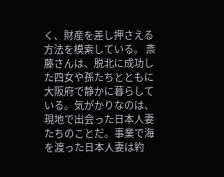く、財産を差し押さえる方法を模索している。 斎藤さんは、脱北に成功した四女や孫たちとともに大阪府で静かに暮らしている。気がかりなのは、現地で出会った日本人妻たちのことだ。事業で海を渡った日本人妻は約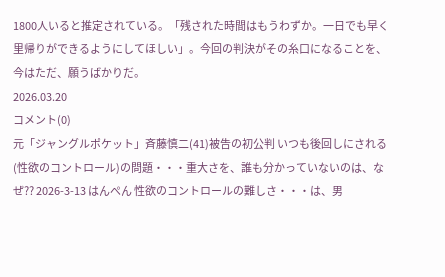1800人いると推定されている。「残された時間はもうわずか。一日でも早く里帰りができるようにしてほしい」。今回の判決がその糸口になることを、今はただ、願うばかりだ。
2026.03.20
コメント(0)
元「ジャングルポケット」斉藤慎二(41)被告の初公判 いつも後回しにされる(性欲のコントロール)の問題・・・重大さを、誰も分かっていないのは、なぜ?? 2026-3-13 はんぺん 性欲のコントロールの難しさ・・・は、男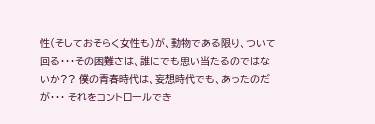性(そしておそらく女性も)が、動物である限り、ついて回る・・・その困難さは、誰にでも思い当たるのではないか?? 僕の青春時代は、妄想時代でも、あったのだが・・・ それをコントロールでき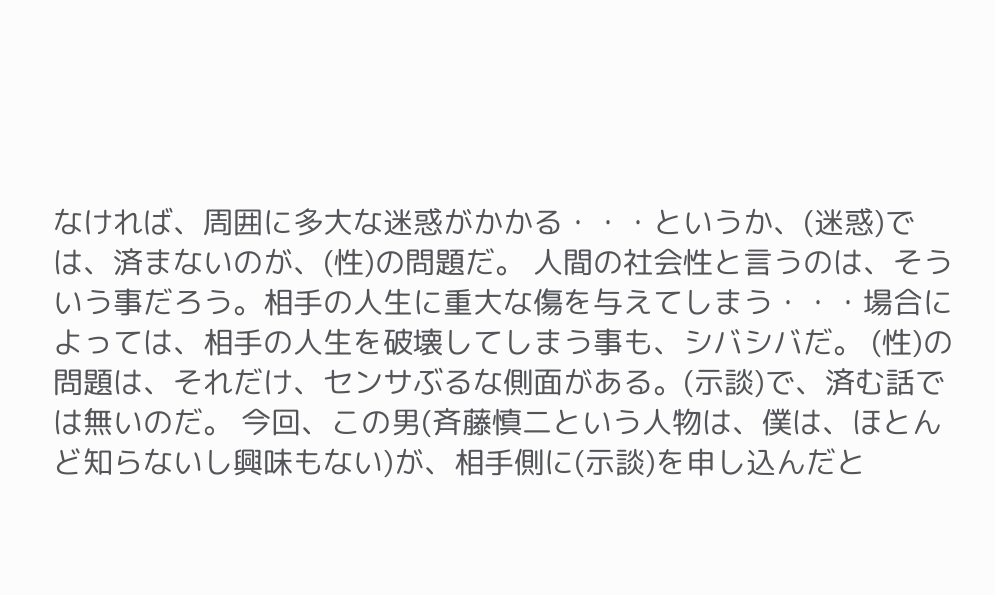なければ、周囲に多大な迷惑がかかる・・・というか、(迷惑)では、済まないのが、(性)の問題だ。 人間の社会性と言うのは、そういう事だろう。相手の人生に重大な傷を与えてしまう・・・場合によっては、相手の人生を破壊してしまう事も、シバシバだ。 (性)の問題は、それだけ、センサぶるな側面がある。(示談)で、済む話では無いのだ。 今回、この男(斉藤慎二という人物は、僕は、ほとんど知らないし興味もない)が、相手側に(示談)を申し込んだと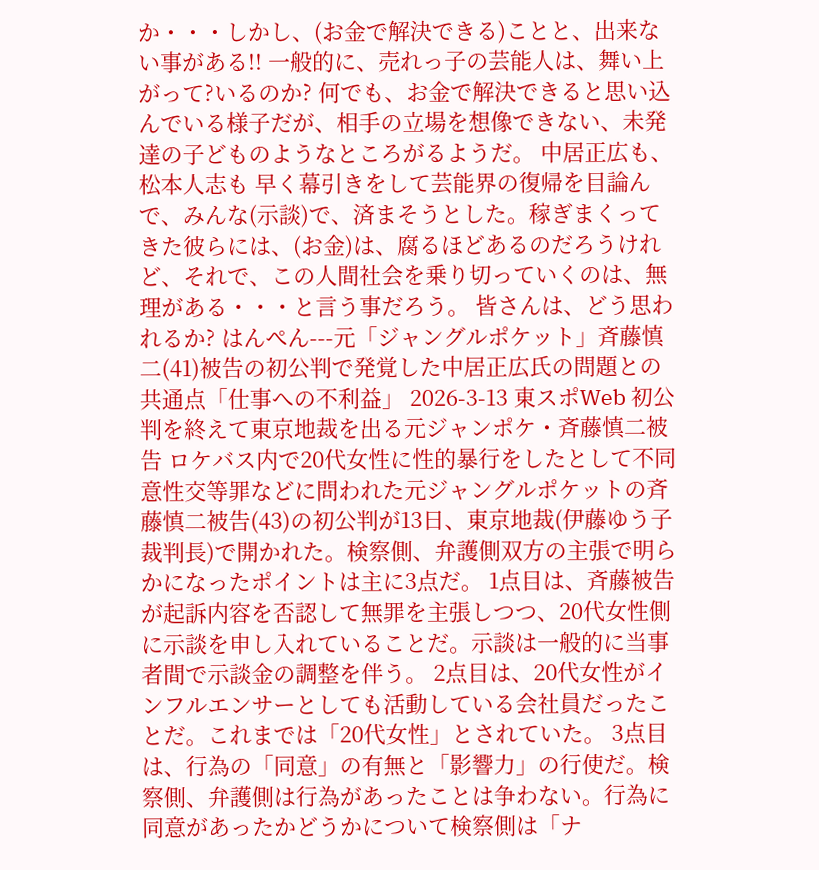か・・・しかし、(お金で解決できる)ことと、出来ない事がある!! 一般的に、売れっ子の芸能人は、舞い上がって?いるのか? 何でも、お金で解決できると思い込んでいる様子だが、相手の立場を想像できない、未発達の子どものようなところがるようだ。 中居正広も、松本人志も 早く幕引きをして芸能界の復帰を目論んで、みんな(示談)で、済まそうとした。稼ぎまくってきた彼らには、(お金)は、腐るほどあるのだろうけれど、それで、この人間社会を乗り切っていくのは、無理がある・・・と言う事だろう。 皆さんは、どう思われるか? はんぺん---元「ジャングルポケット」斉藤慎二(41)被告の初公判で発覚した中居正広氏の問題との共通点「仕事への不利益」 2026-3-13 東スポWeb 初公判を終えて東京地裁を出る元ジャンポケ・斉藤慎二被告 ロケバス内で20代女性に性的暴行をしたとして不同意性交等罪などに問われた元ジャングルポケットの斉藤慎二被告(43)の初公判が13日、東京地裁(伊藤ゆう子裁判長)で開かれた。検察側、弁護側双方の主張で明らかになったポイントは主に3点だ。 1点目は、斉藤被告が起訴内容を否認して無罪を主張しつつ、20代女性側に示談を申し入れていることだ。示談は一般的に当事者間で示談金の調整を伴う。 2点目は、20代女性がインフルエンサーとしても活動している会社員だったことだ。これまでは「20代女性」とされていた。 3点目は、行為の「同意」の有無と「影響力」の行使だ。検察側、弁護側は行為があったことは争わない。行為に同意があったかどうかについて検察側は「ナ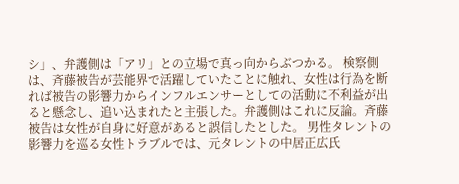シ」、弁護側は「アリ」との立場で真っ向からぶつかる。 検察側は、斉藤被告が芸能界で活躍していたことに触れ、女性は行為を断れば被告の影響力からインフルエンサーとしての活動に不利益が出ると懸念し、追い込まれたと主張した。弁護側はこれに反論。斉藤被告は女性が自身に好意があると誤信したとした。 男性タレントの影響力を巡る女性トラブルでは、元タレントの中居正広氏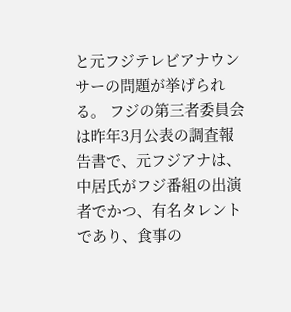と元フジテレビアナウンサーの問題が挙げられる。 フジの第三者委員会は昨年3月公表の調査報告書で、元フジアナは、中居氏がフジ番組の出演者でかつ、有名タレントであり、食事の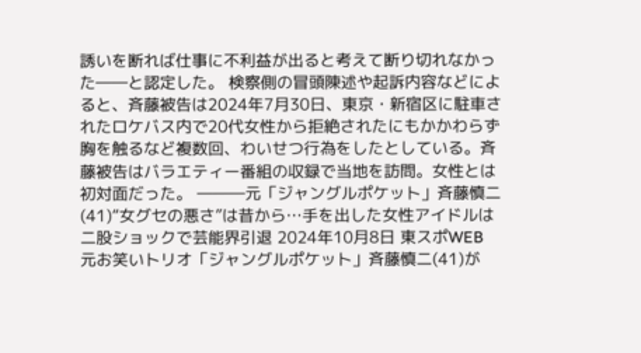誘いを断れば仕事に不利益が出ると考えて断り切れなかった――と認定した。 検察側の冒頭陳述や起訴内容などによると、斉藤被告は2024年7月30日、東京・新宿区に駐車されたロケバス内で20代女性から拒絶されたにもかかわらず胸を触るなど複数回、わいせつ行為をしたとしている。斉藤被告はバラエティー番組の収録で当地を訪問。女性とは初対面だった。 ―――元「ジャングルポケット」斉藤慎二(41)“女グセの悪さ”は昔から…手を出した女性アイドルは二股ショックで芸能界引退 2024年10月8日 東スポWEB 元お笑いトリオ「ジャングルポケット」斉藤慎二(41)が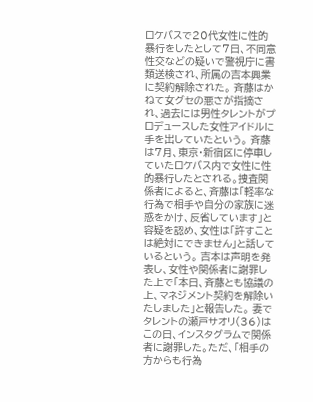ロケバスで20代女性に性的暴行をしたとして7日、不同意性交などの疑いで警視庁に書類送検され、所属の吉本興業に契約解除された。 斉藤はかねて女グセの悪さが指摘され、過去には男性タレントがプロデュースした女性アイドルに手を出していたという。 斉藤は7月、東京・新宿区に停車していたロケバス内で女性に性的暴行したとされる。捜査関係者によると、斉藤は「軽率な行為で相手や自分の家族に迷惑をかけ、反省しています」と容疑を認め、女性は「許すことは絶対にできません」と話しているという。 吉本は声明を発表し、女性や関係者に謝罪した上で「本日、斉藤とも協議の上、マネジメント契約を解除いたしました」と報告した。 妻でタレントの瀬戸サオリ(36)はこの日、インスタグラムで関係者に謝罪した。ただ、「相手の方からも行為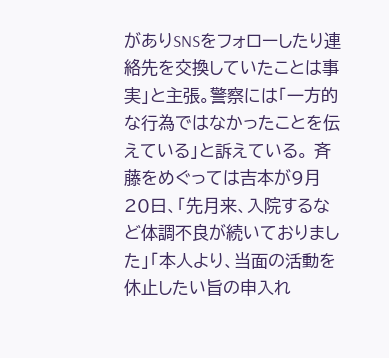がありSNSをフォローしたり連絡先を交換していたことは事実」と主張。警察には「一方的な行為ではなかったことを伝えている」と訴えている。 斉藤をめぐっては吉本が9月20日、「先月来、入院するなど体調不良が続いておりました」「本人より、当面の活動を休止したい旨の申入れ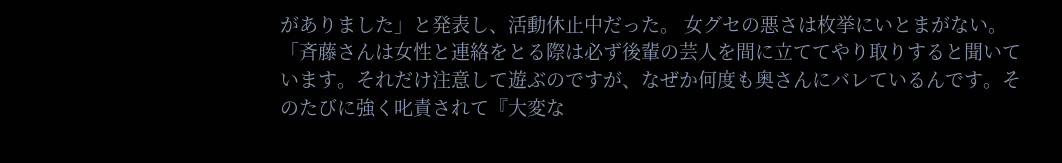がありました」と発表し、活動休止中だった。 女グセの悪さは枚挙にいとまがない。 「斉藤さんは女性と連絡をとる際は必ず後輩の芸人を間に立ててやり取りすると聞いています。それだけ注意して遊ぶのですが、なぜか何度も奥さんにバレているんです。そのたびに強く叱責されて『大変な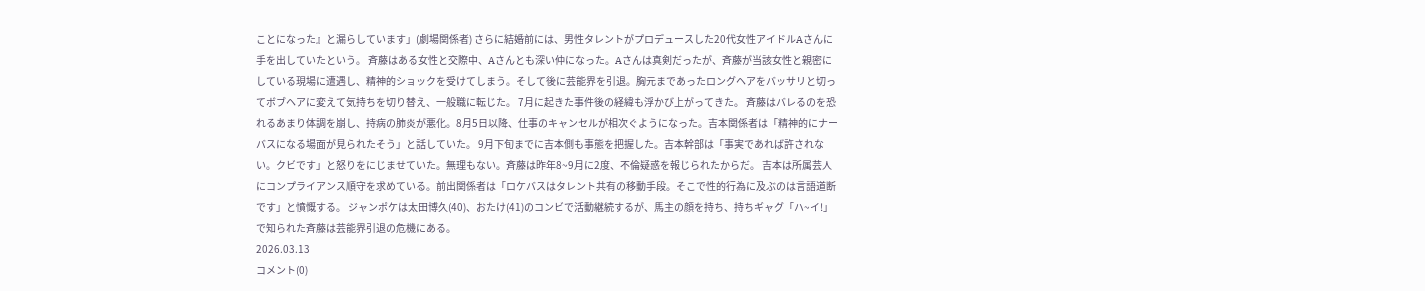ことになった』と漏らしています」(劇場関係者) さらに結婚前には、男性タレントがプロデュースした20代女性アイドルAさんに手を出していたという。 斉藤はある女性と交際中、Aさんとも深い仲になった。Aさんは真剣だったが、斉藤が当該女性と親密にしている現場に遭遇し、精神的ショックを受けてしまう。そして後に芸能界を引退。胸元まであったロングヘアをバッサリと切ってボブヘアに変えて気持ちを切り替え、一般職に転じた。 7月に起きた事件後の経緯も浮かび上がってきた。 斉藤はバレるのを恐れるあまり体調を崩し、持病の肺炎が悪化。8月5日以降、仕事のキャンセルが相次ぐようになった。吉本関係者は「精神的にナーバスになる場面が見られたそう」と話していた。 9月下旬までに吉本側も事態を把握した。吉本幹部は「事実であれば許されない。クビです」と怒りをにじませていた。無理もない。斉藤は昨年8~9月に2度、不倫疑惑を報じられたからだ。 吉本は所属芸人にコンプライアンス順守を求めている。前出関係者は「ロケバスはタレント共有の移動手段。そこで性的行為に及ぶのは言語道断です」と憤慨する。 ジャンポケは太田博久(40)、おたけ(41)のコンビで活動継続するが、馬主の顔を持ち、持ちギャグ「ハ~イ!」で知られた斉藤は芸能界引退の危機にある。
2026.03.13
コメント(0)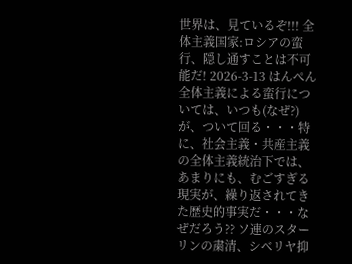世界は、見ているぞ!!! 全体主義国家:ロシアの蛮行、隠し通すことは不可能だ! 2026-3-13 はんぺん 全体主義による蛮行については、いつも(なぜ?)が、ついて回る・・・特に、社会主義・共産主義の全体主義統治下では、あまりにも、むごすぎる現実が、繰り返されてきた歴史的事実だ・・・なぜだろう?? ソ連のスターリンの粛清、シベリヤ抑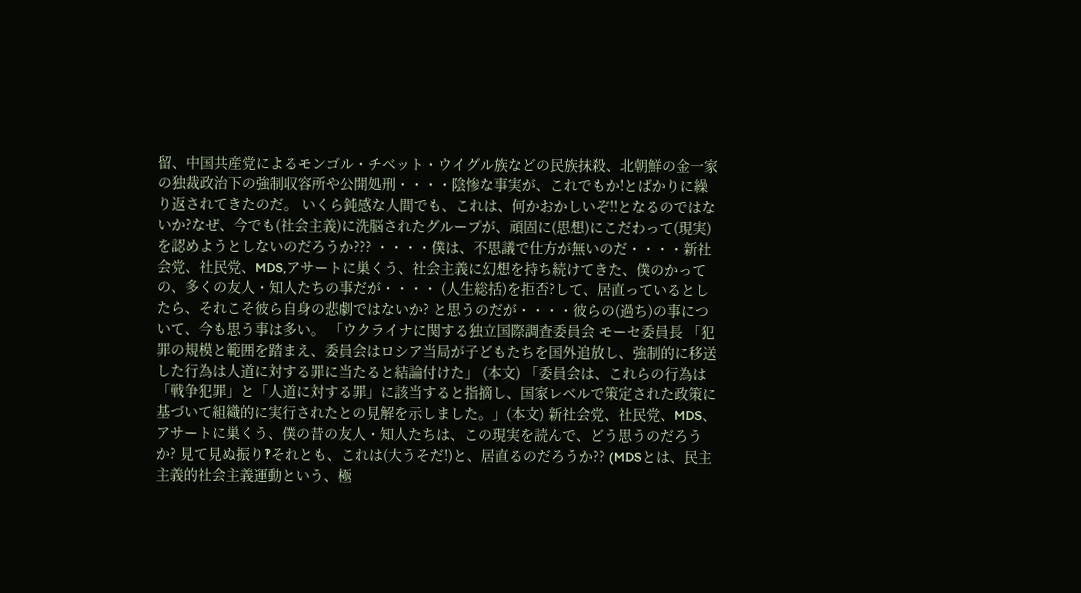留、中国共産党によるモンゴル・チベット・ウイグル族などの民族抹殺、北朝鮮の金一家の独裁政治下の強制収容所や公開処刑・・・・陰惨な事実が、これでもか!とばかりに繰り返されてきたのだ。 いくら鈍感な人間でも、これは、何かおかしいぞ!!となるのではないか?なぜ、今でも(社会主義)に洗脳されたグループが、頑固に(思想)にこだわって(現実)を認めようとしないのだろうか??? ・・・・僕は、不思議で仕方が無いのだ・・・・新社会党、社民党、MDS,アサートに巣くう、社会主義に幻想を持ち続けてきた、僕のかっての、多くの友人・知人たちの事だが・・・・ (人生総括)を拒否?して、居直っているとしたら、それこそ彼ら自身の悲劇ではないか? と思うのだが・・・・彼らの(過ち)の事について、今も思う事は多い。 「ウクライナに関する独立国際調査委員会 モーセ委員長 「犯罪の規模と範囲を踏まえ、委員会はロシア当局が子どもたちを国外追放し、強制的に移送した行為は人道に対する罪に当たると結論付けた」 (本文) 「委員会は、これらの行為は「戦争犯罪」と「人道に対する罪」に該当すると指摘し、国家レベルで策定された政策に基づいて組織的に実行されたとの見解を示しました。」(本文) 新社会党、社民党、MDS、アサートに巣くう、僕の昔の友人・知人たちは、この現実を読んで、どう思うのだろうか? 見て見ぬ振り‽それとも、これは(大うそだ!)と、居直るのだろうか?? (MDSとは、民主主義的社会主義運動という、極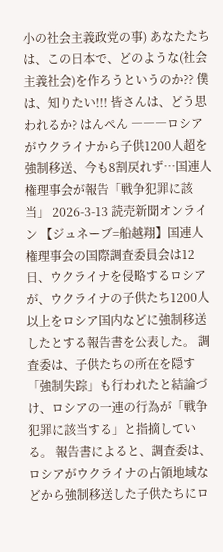小の社会主義政党の事) あなたたちは、この日本で、どのような(社会主義社会)を作ろうというのか?? 僕は、知りたい!!! 皆さんは、どう思われるか? はんぺん ―――ロシアがウクライナから子供1200人超を強制移送、今も8割戻れず…国連人権理事会が報告「戦争犯罪に該当」 2026-3-13 読売新聞オンライン 【ジュネーブ=船越翔】国連人権理事会の国際調査委員会は12日、ウクライナを侵略するロシアが、ウクライナの子供たち1200人以上をロシア国内などに強制移送したとする報告書を公表した。 調査委は、子供たちの所在を隠す「強制失踪」も行われたと結論づけ、ロシアの一連の行為が「戦争犯罪に該当する」と指摘している。 報告書によると、調査委は、ロシアがウクライナの占領地域などから強制移送した子供たちにロ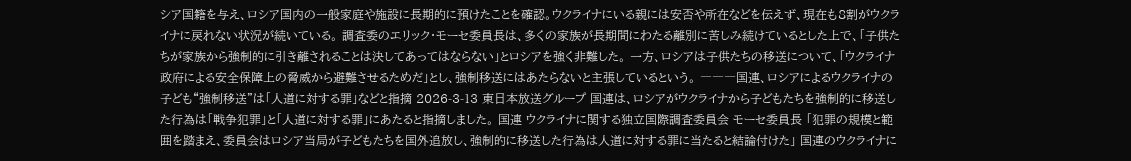シア国籍を与え、ロシア国内の一般家庭や施設に長期的に預けたことを確認。ウクライナにいる親には安否や所在などを伝えず、現在も8割がウクライナに戻れない状況が続いている。 調査委のエリック・モーセ委員長は、多くの家族が長期間にわたる離別に苦しみ続けているとした上で、「子供たちが家族から強制的に引き離されることは決してあってはならない」とロシアを強く非難した。 一方、ロシアは子供たちの移送について、「ウクライナ政府による安全保障上の脅威から避難させるためだ」とし、強制移送にはあたらないと主張しているという。 ―――国連、ロシアによるウクライナの子ども“強制移送”は「人道に対する罪」などと指摘 2026-3-13 東日本放送グループ 国連は、ロシアがウクライナから子どもたちを強制的に移送した行為は「戦争犯罪」と「人道に対する罪」にあたると指摘しました。 国連 ウクライナに関する独立国際調査委員会 モーセ委員長 「犯罪の規模と範囲を踏まえ、委員会はロシア当局が子どもたちを国外追放し、強制的に移送した行為は人道に対する罪に当たると結論付けた」 国連のウクライナに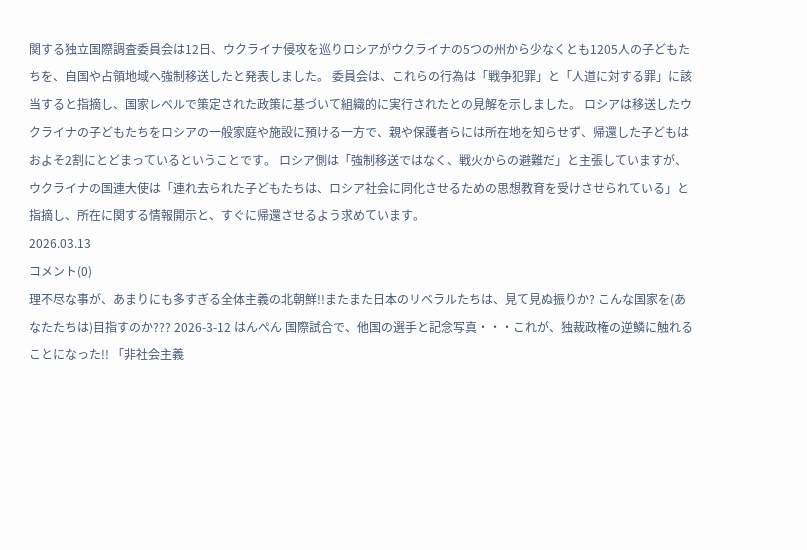関する独立国際調査委員会は12日、ウクライナ侵攻を巡りロシアがウクライナの5つの州から少なくとも1205人の子どもたちを、自国や占領地域へ強制移送したと発表しました。 委員会は、これらの行為は「戦争犯罪」と「人道に対する罪」に該当すると指摘し、国家レベルで策定された政策に基づいて組織的に実行されたとの見解を示しました。 ロシアは移送したウクライナの子どもたちをロシアの一般家庭や施設に預ける一方で、親や保護者らには所在地を知らせず、帰還した子どもはおよそ2割にとどまっているということです。 ロシア側は「強制移送ではなく、戦火からの避難だ」と主張していますが、ウクライナの国連大使は「連れ去られた子どもたちは、ロシア社会に同化させるための思想教育を受けさせられている」と指摘し、所在に関する情報開示と、すぐに帰還させるよう求めています。
2026.03.13
コメント(0)
理不尽な事が、あまりにも多すぎる全体主義の北朝鮮!!またまた日本のリベラルたちは、見て見ぬ振りか? こんな国家を(あなたたちは)目指すのか??? 2026-3-12 はんぺん 国際試合で、他国の選手と記念写真・・・これが、独裁政権の逆鱗に触れることになった!! 「非社会主義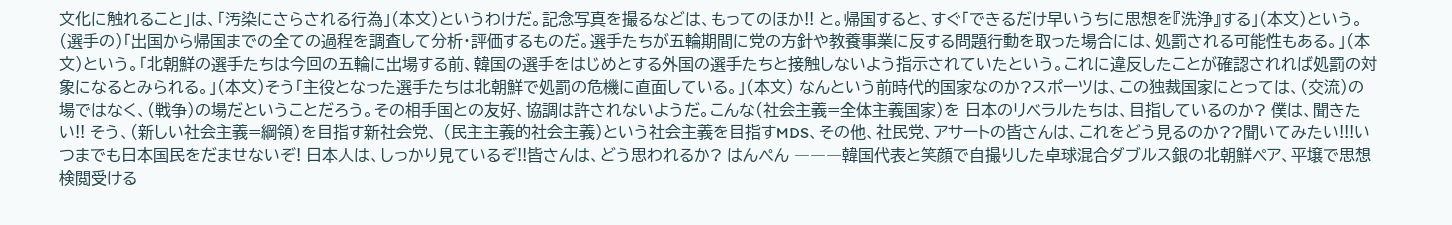文化に触れること」は、「汚染にさらされる行為」(本文)というわけだ。記念写真を撮るなどは、もってのほか!! と。帰国すると、すぐ「できるだけ早いうちに思想を『洗浄』する」(本文)という。 (選手の)「出国から帰国までの全ての過程を調査して分析・評価するものだ。選手たちが五輪期間に党の方針や教養事業に反する問題行動を取った場合には、処罰される可能性もある。」(本文)という。「北朝鮮の選手たちは今回の五輪に出場する前、韓国の選手をはじめとする外国の選手たちと接触しないよう指示されていたという。これに違反したことが確認されれば処罰の対象になるとみられる。」(本文)そう「主役となった選手たちは北朝鮮で処罰の危機に直面している。」(本文) なんという前時代的国家なのか?スポーツは、この独裁国家にとっては、(交流)の場ではなく、(戦争)の場だということだろう。その相手国との友好、協調は許されないようだ。こんな(社会主義=全体主義国家)を 日本のリベラルたちは、目指しているのか? 僕は、聞きたい!! そう、(新しい社会主義=綱領)を目指す新社会党、 (民主主義的社会主義)という社会主義を目指すMDS、その他、社民党、アサートの皆さんは、これをどう見るのか??聞いてみたい!!!いつまでも日本国民をだませないぞ! 日本人は、しっかり見ているぞ!!皆さんは、どう思われるか? はんぺん ―――韓国代表と笑顔で自撮りした卓球混合ダブルス銀の北朝鮮ペア、平壌で思想検閲受ける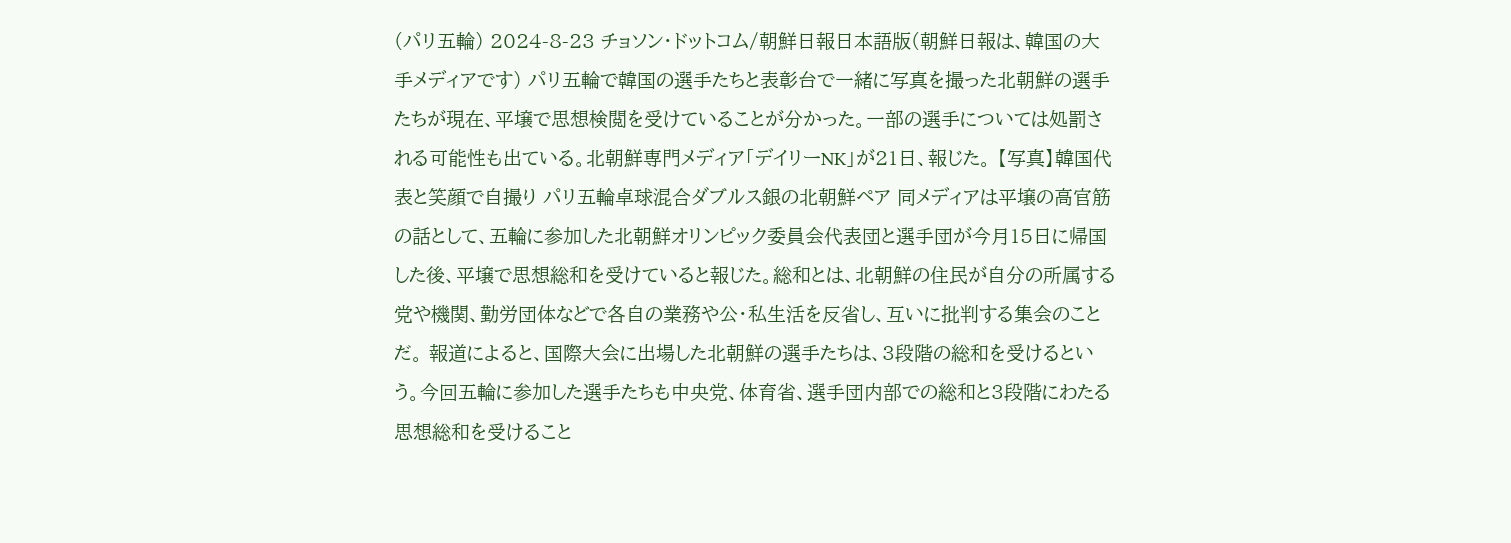(パリ五輪) 2024-8-23 チョソン・ドットコム/朝鮮日報日本語版(朝鮮日報は、韓国の大手メディアです) パリ五輪で韓国の選手たちと表彰台で一緒に写真を撮った北朝鮮の選手たちが現在、平壌で思想検閲を受けていることが分かった。一部の選手については処罰される可能性も出ている。北朝鮮専門メディア「デイリーNK」が21日、報じた。 【写真】韓国代表と笑顔で自撮り パリ五輪卓球混合ダブルス銀の北朝鮮ペア 同メディアは平壌の高官筋の話として、五輪に参加した北朝鮮オリンピック委員会代表団と選手団が今月15日に帰国した後、平壌で思想総和を受けていると報じた。総和とは、北朝鮮の住民が自分の所属する党や機関、勤労団体などで各自の業務や公・私生活を反省し、互いに批判する集会のことだ。 報道によると、国際大会に出場した北朝鮮の選手たちは、3段階の総和を受けるという。今回五輪に参加した選手たちも中央党、体育省、選手団内部での総和と3段階にわたる思想総和を受けること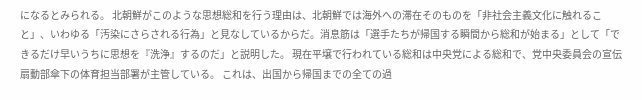になるとみられる。 北朝鮮がこのような思想総和を行う理由は、北朝鮮では海外への滞在そのものを「非社会主義文化に触れること」、いわゆる「汚染にさらされる行為」と見なしているからだ。消息筋は「選手たちが帰国する瞬間から総和が始まる」として「できるだけ早いうちに思想を『洗浄』するのだ」と説明した。 現在平壌で行われている総和は中央党による総和で、党中央委員会の宣伝扇動部傘下の体育担当部署が主管している。 これは、出国から帰国までの全ての過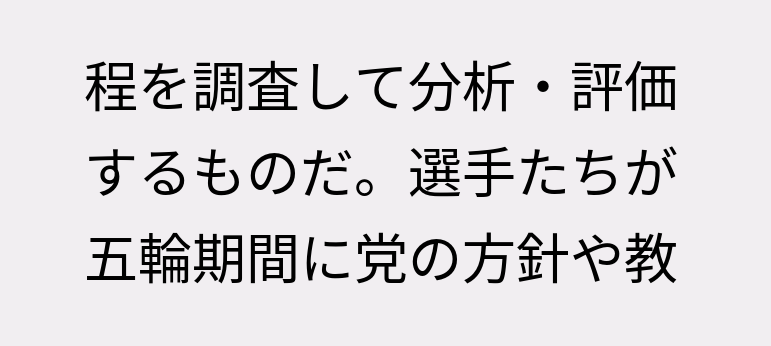程を調査して分析・評価するものだ。選手たちが五輪期間に党の方針や教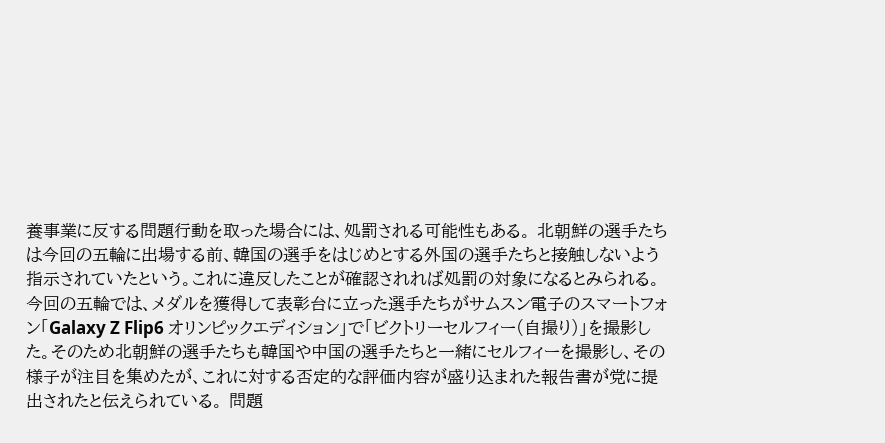養事業に反する問題行動を取った場合には、処罰される可能性もある。 北朝鮮の選手たちは今回の五輪に出場する前、韓国の選手をはじめとする外国の選手たちと接触しないよう指示されていたという。これに違反したことが確認されれば処罰の対象になるとみられる。 今回の五輪では、メダルを獲得して表彰台に立った選手たちがサムスン電子のスマートフォン「Galaxy Z Flip6 オリンピックエディション」で「ビクトリーセルフィー(自撮り)」を撮影した。そのため北朝鮮の選手たちも韓国や中国の選手たちと一緒にセルフィーを撮影し、その様子が注目を集めたが、これに対する否定的な評価内容が盛り込まれた報告書が党に提出されたと伝えられている。 問題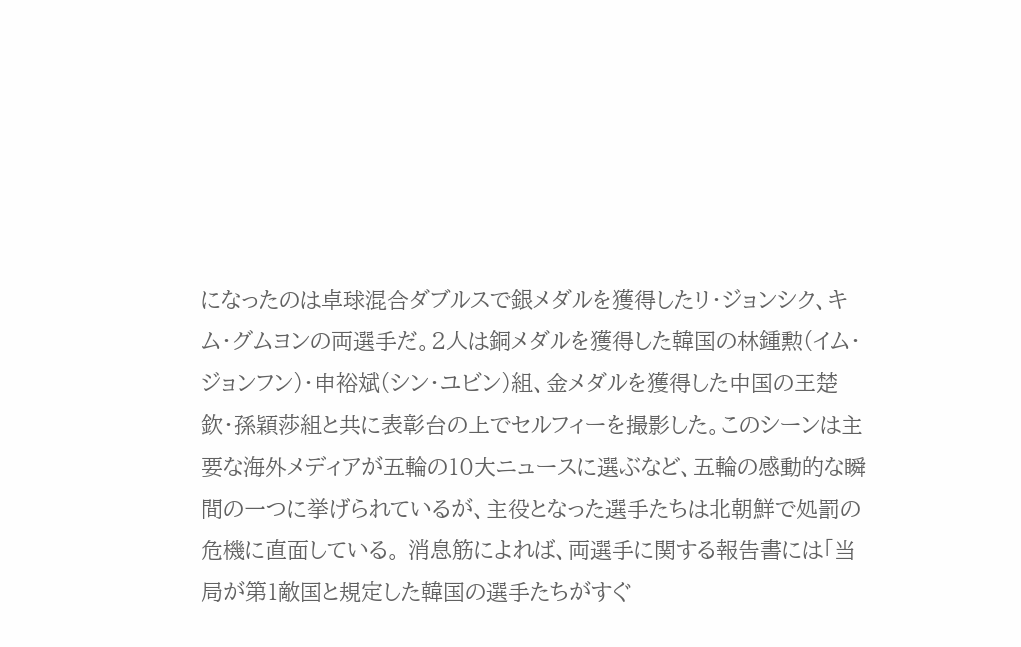になったのは卓球混合ダブルスで銀メダルを獲得したリ・ジョンシク、キム・グムヨンの両選手だ。2人は銅メダルを獲得した韓国の林鍾勲(イム・ジョンフン)・申裕斌(シン・ユビン)組、金メダルを獲得した中国の王楚欽・孫穎莎組と共に表彰台の上でセルフィーを撮影した。このシーンは主要な海外メディアが五輪の10大ニュースに選ぶなど、五輪の感動的な瞬間の一つに挙げられているが、主役となった選手たちは北朝鮮で処罰の危機に直面している。 消息筋によれば、両選手に関する報告書には「当局が第1敵国と規定した韓国の選手たちがすぐ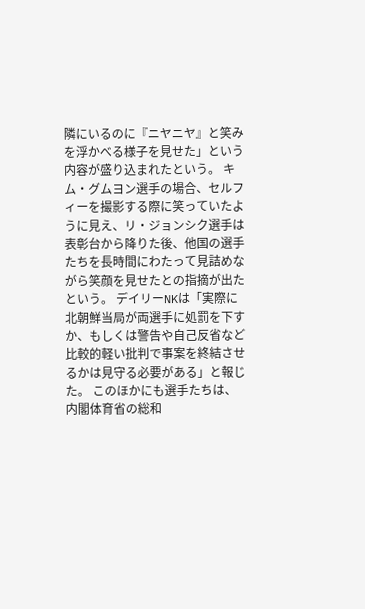隣にいるのに『ニヤニヤ』と笑みを浮かべる様子を見せた」という内容が盛り込まれたという。 キム・グムヨン選手の場合、セルフィーを撮影する際に笑っていたように見え、リ・ジョンシク選手は表彰台から降りた後、他国の選手たちを長時間にわたって見詰めながら笑顔を見せたとの指摘が出たという。 デイリーNKは「実際に北朝鮮当局が両選手に処罰を下すか、もしくは警告や自己反省など比較的軽い批判で事案を終結させるかは見守る必要がある」と報じた。 このほかにも選手たちは、内閣体育省の総和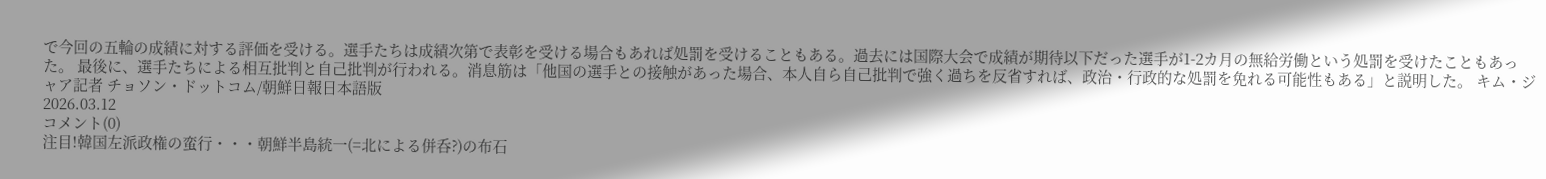で今回の五輪の成績に対する評価を受ける。選手たちは成績次第で表彰を受ける場合もあれば処罰を受けることもある。過去には国際大会で成績が期待以下だった選手が1-2カ月の無給労働という処罰を受けたこともあった。 最後に、選手たちによる相互批判と自己批判が行われる。消息筋は「他国の選手との接触があった場合、本人自ら自己批判で強く過ちを反省すれば、政治・行政的な処罰を免れる可能性もある」と説明した。 キム・ジャア記者 チョソン・ドットコム/朝鮮日報日本語版
2026.03.12
コメント(0)
注目!韓国左派政権の蛮行・・・朝鮮半島統一(=北による併呑?)の布石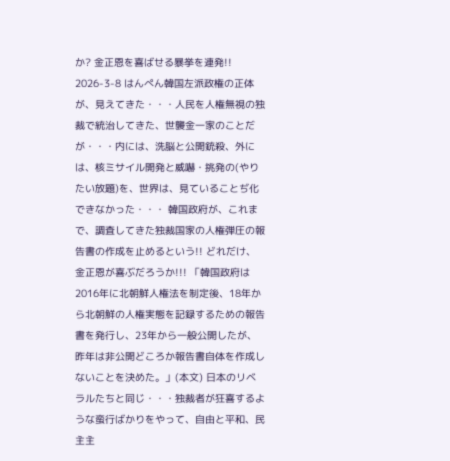か? 金正恩を喜ばせる暴挙を連発!! 2026-3-8 はんぺん韓国左派政権の正体が、見えてきた・・・人民を人権無視の独裁で統治してきた、世襲金一家のことだが・・・内には、洗脳と公開銃殺、外には、核ミサイル開発と威嚇・挑発の(やりたい放題)を、世界は、見ていることぢ化できなかった・・・ 韓国政府が、これまで、調査してきた独裁国家の人権弾圧の報告書の作成を止めるという!! どれだけ、金正恩が喜ぶだろうか!!! 「韓国政府は2016年に北朝鮮人権法を制定後、18年から北朝鮮の人権実態を記録するための報告書を発行し、23年から一般公開したが、昨年は非公開どころか報告書自体を作成しないことを決めた。」(本文) 日本のリベラルたちと同じ・・・独裁者が狂喜するような蛮行ばかりをやって、自由と平和、民主主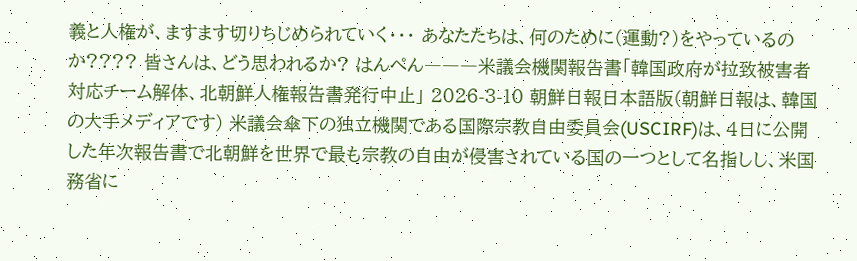義と人権が、ますます切りちじめられていく・・・ あなたたちは、何のために(運動?)をやっているのか???? 皆さんは、どう思われるか? はんぺん―――米議会機関報告書「韓国政府が拉致被害者対応チーム解体、北朝鮮人権報告書発行中止」 2026-3-10 朝鮮日報日本語版(朝鮮日報は、韓国の大手メディアです) 米議会傘下の独立機関である国際宗教自由委員会(USCIRF)は、4日に公開した年次報告書で北朝鮮を世界で最も宗教の自由が侵害されている国の一つとして名指しし、米国務省に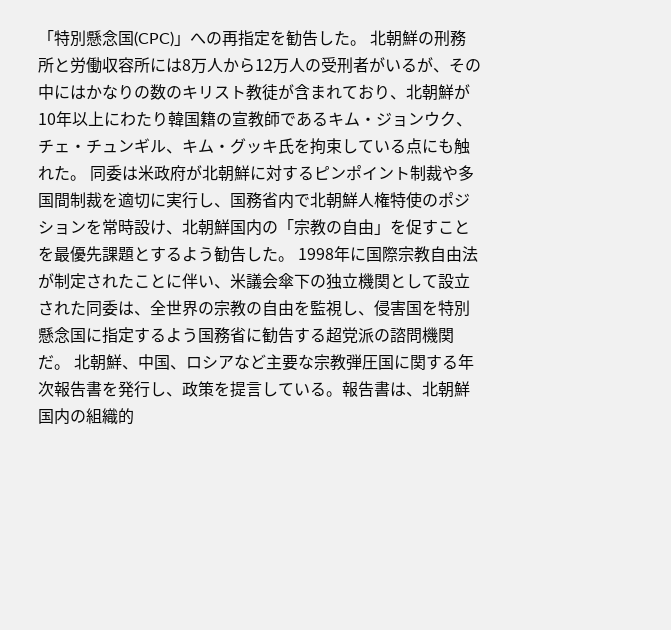「特別懸念国(CPC)」への再指定を勧告した。 北朝鮮の刑務所と労働収容所には8万人から12万人の受刑者がいるが、その中にはかなりの数のキリスト教徒が含まれており、北朝鮮が10年以上にわたり韓国籍の宣教師であるキム・ジョンウク、チェ・チュンギル、キム・グッキ氏を拘束している点にも触れた。 同委は米政府が北朝鮮に対するピンポイント制裁や多国間制裁を適切に実行し、国務省内で北朝鮮人権特使のポジションを常時設け、北朝鮮国内の「宗教の自由」を促すことを最優先課題とするよう勧告した。 1998年に国際宗教自由法が制定されたことに伴い、米議会傘下の独立機関として設立された同委は、全世界の宗教の自由を監視し、侵害国を特別懸念国に指定するよう国務省に勧告する超党派の諮問機関だ。 北朝鮮、中国、ロシアなど主要な宗教弾圧国に関する年次報告書を発行し、政策を提言している。報告書は、北朝鮮国内の組織的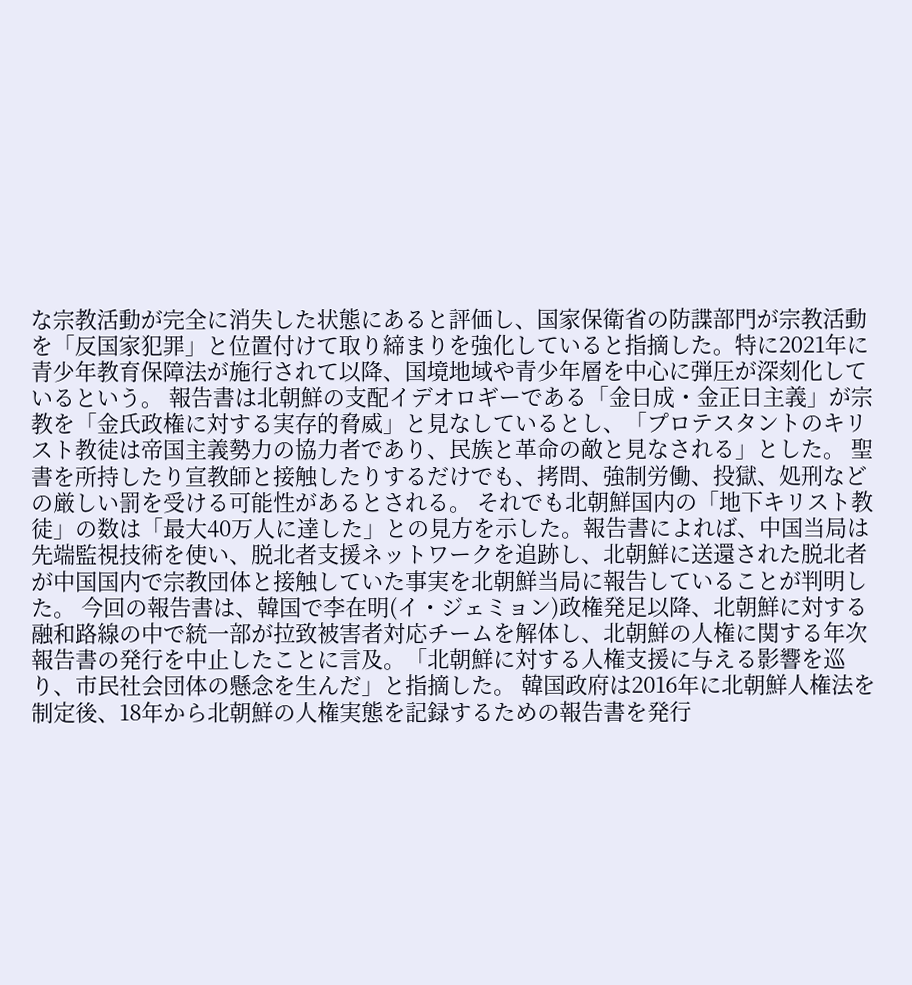な宗教活動が完全に消失した状態にあると評価し、国家保衛省の防諜部門が宗教活動を「反国家犯罪」と位置付けて取り締まりを強化していると指摘した。特に2021年に青少年教育保障法が施行されて以降、国境地域や青少年層を中心に弾圧が深刻化しているという。 報告書は北朝鮮の支配イデオロギーである「金日成・金正日主義」が宗教を「金氏政権に対する実存的脅威」と見なしているとし、「プロテスタントのキリスト教徒は帝国主義勢力の協力者であり、民族と革命の敵と見なされる」とした。 聖書を所持したり宣教師と接触したりするだけでも、拷問、強制労働、投獄、処刑などの厳しい罰を受ける可能性があるとされる。 それでも北朝鮮国内の「地下キリスト教徒」の数は「最大40万人に達した」との見方を示した。報告書によれば、中国当局は先端監視技術を使い、脱北者支援ネットワークを追跡し、北朝鮮に送還された脱北者が中国国内で宗教団体と接触していた事実を北朝鮮当局に報告していることが判明した。 今回の報告書は、韓国で李在明(イ・ジェミョン)政権発足以降、北朝鮮に対する融和路線の中で統一部が拉致被害者対応チームを解体し、北朝鮮の人権に関する年次報告書の発行を中止したことに言及。「北朝鮮に対する人権支援に与える影響を巡り、市民社会団体の懸念を生んだ」と指摘した。 韓国政府は2016年に北朝鮮人権法を制定後、18年から北朝鮮の人権実態を記録するための報告書を発行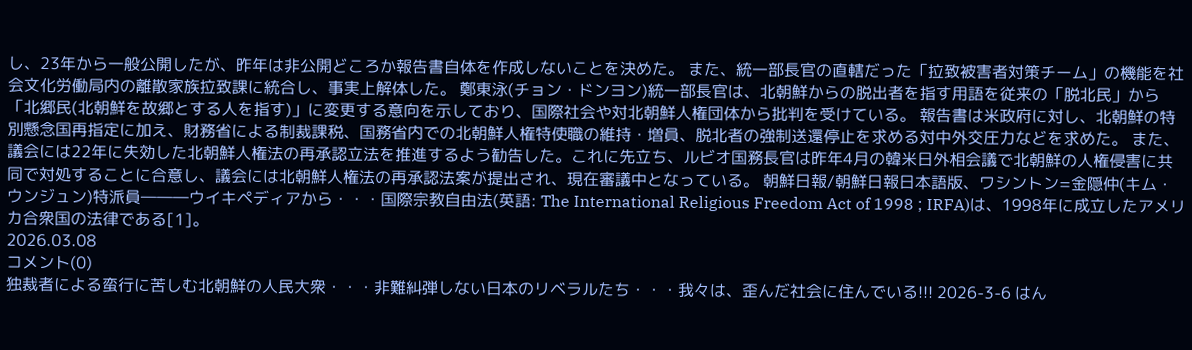し、23年から一般公開したが、昨年は非公開どころか報告書自体を作成しないことを決めた。 また、統一部長官の直轄だった「拉致被害者対策チーム」の機能を社会文化労働局内の離散家族拉致課に統合し、事実上解体した。 鄭東泳(チョン・ドンヨン)統一部長官は、北朝鮮からの脱出者を指す用語を従来の「脱北民」から「北郷民(北朝鮮を故郷とする人を指す)」に変更する意向を示しており、国際社会や対北朝鮮人権団体から批判を受けている。 報告書は米政府に対し、北朝鮮の特別懸念国再指定に加え、財務省による制裁課税、国務省内での北朝鮮人権特使職の維持・増員、脱北者の強制送還停止を求める対中外交圧力などを求めた。 また、議会には22年に失効した北朝鮮人権法の再承認立法を推進するよう勧告した。これに先立ち、ルビオ国務長官は昨年4月の韓米日外相会議で北朝鮮の人権侵害に共同で対処することに合意し、議会には北朝鮮人権法の再承認法案が提出され、現在審議中となっている。 朝鮮日報/朝鮮日報日本語版、ワシントン=金隠仲(キム・ウンジュン)特派員―――ウイキペディアから・・・国際宗教自由法(英語: The International Religious Freedom Act of 1998 ; IRFA)は、1998年に成立したアメリカ合衆国の法律である[1]。
2026.03.08
コメント(0)
独裁者による蛮行に苦しむ北朝鮮の人民大衆・・・非難糾弾しない日本のリベラルたち・・・我々は、歪んだ社会に住んでいる!!! 2026-3-6 はん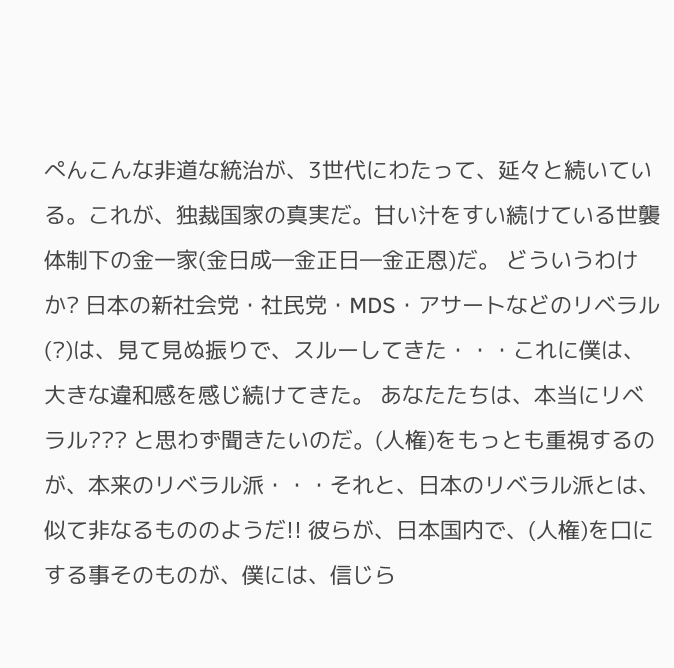ぺんこんな非道な統治が、3世代にわたって、延々と続いている。これが、独裁国家の真実だ。甘い汁をすい続けている世襲体制下の金一家(金日成―金正日―金正恩)だ。 どういうわけか? 日本の新社会党・社民党・MDS・アサートなどのリベラル(?)は、見て見ぬ振りで、スルーしてきた・・・これに僕は、大きな違和感を感じ続けてきた。 あなたたちは、本当にリベラル??? と思わず聞きたいのだ。(人権)をもっとも重視するのが、本来のリベラル派・・・それと、日本のリベラル派とは、似て非なるもののようだ!! 彼らが、日本国内で、(人権)を口にする事そのものが、僕には、信じら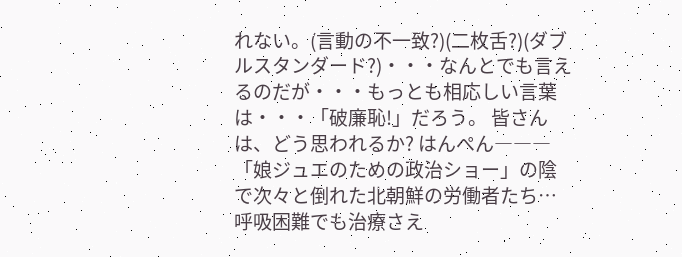れない。(言動の不一致?)(二枚舌?)(ダブルスタンダード?)・・・なんとでも言えるのだが・・・もっとも相応しい言葉は・・・「破廉恥!」だろう。 皆さんは、どう思われるか? はんぺん―――「娘ジュエのための政治ショー」の陰で次々と倒れた北朝鮮の労働者たち…呼吸困難でも治療さえ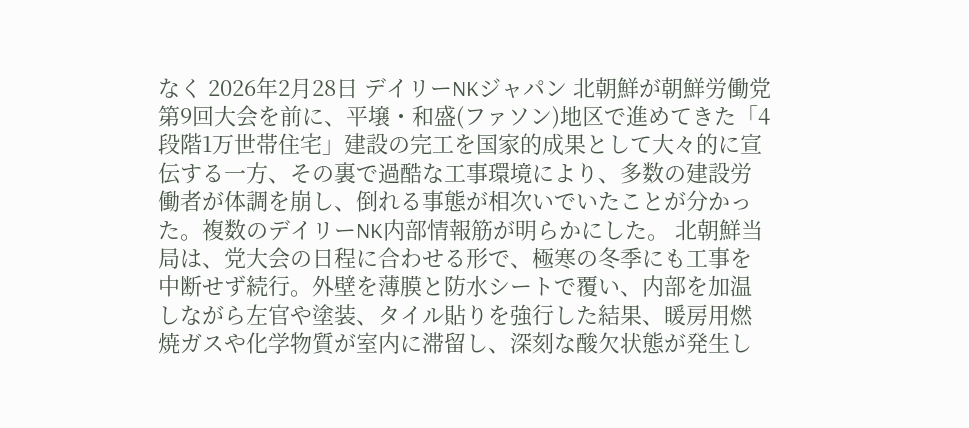なく 2026年2月28日 デイリーNKジャパン 北朝鮮が朝鮮労働党第9回大会を前に、平壌・和盛(ファソン)地区で進めてきた「4段階1万世帯住宅」建設の完工を国家的成果として大々的に宣伝する一方、その裏で過酷な工事環境により、多数の建設労働者が体調を崩し、倒れる事態が相次いでいたことが分かった。複数のデイリーNK内部情報筋が明らかにした。 北朝鮮当局は、党大会の日程に合わせる形で、極寒の冬季にも工事を中断せず続行。外壁を薄膜と防水シートで覆い、内部を加温しながら左官や塗装、タイル貼りを強行した結果、暖房用燃焼ガスや化学物質が室内に滞留し、深刻な酸欠状態が発生し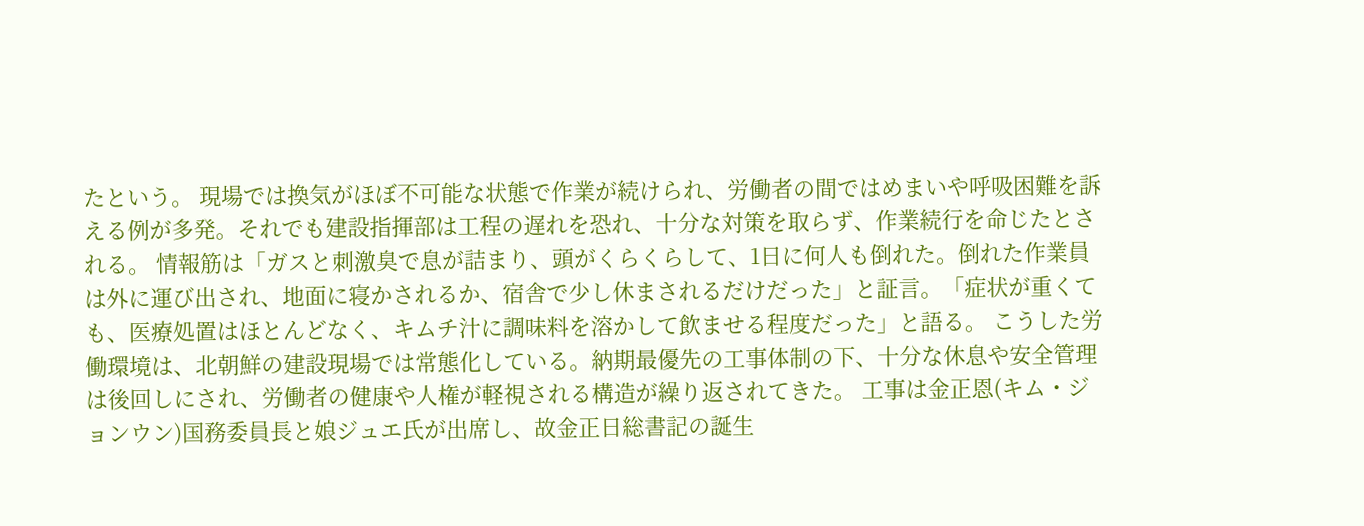たという。 現場では換気がほぼ不可能な状態で作業が続けられ、労働者の間ではめまいや呼吸困難を訴える例が多発。それでも建設指揮部は工程の遅れを恐れ、十分な対策を取らず、作業続行を命じたとされる。 情報筋は「ガスと刺激臭で息が詰まり、頭がくらくらして、1日に何人も倒れた。倒れた作業員は外に運び出され、地面に寝かされるか、宿舎で少し休まされるだけだった」と証言。「症状が重くても、医療処置はほとんどなく、キムチ汁に調味料を溶かして飲ませる程度だった」と語る。 こうした労働環境は、北朝鮮の建設現場では常態化している。納期最優先の工事体制の下、十分な休息や安全管理は後回しにされ、労働者の健康や人権が軽視される構造が繰り返されてきた。 工事は金正恩(キム・ジョンウン)国務委員長と娘ジュエ氏が出席し、故金正日総書記の誕生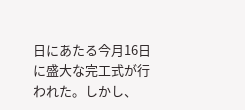日にあたる今月16日に盛大な完工式が行われた。しかし、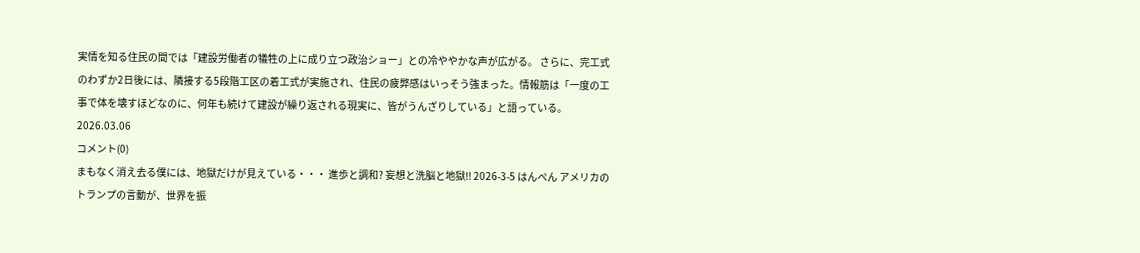実情を知る住民の間では「建設労働者の犠牲の上に成り立つ政治ショー」との冷ややかな声が広がる。 さらに、完工式のわずか2日後には、隣接する5段階工区の着工式が実施され、住民の疲弊感はいっそう強まった。情報筋は「一度の工事で体を壊すほどなのに、何年も続けて建設が繰り返される現実に、皆がうんざりしている」と語っている。
2026.03.06
コメント(0)
まもなく消え去る僕には、地獄だけが見えている・・・ 進歩と調和? 妄想と洗脳と地獄!! 2026-3-5 はんぺん アメリカのトランプの言動が、世界を振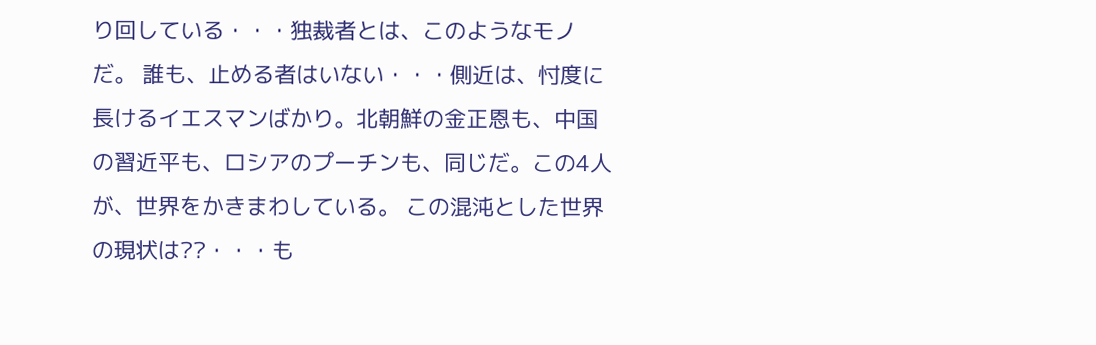り回している・・・独裁者とは、このようなモノだ。 誰も、止める者はいない・・・側近は、忖度に長けるイエスマンばかり。北朝鮮の金正恩も、中国の習近平も、ロシアのプーチンも、同じだ。この4人が、世界をかきまわしている。 この混沌とした世界の現状は??・・・も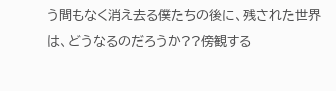う間もなく消え去る僕たちの後に、残された世界は、どうなるのだろうか??傍観する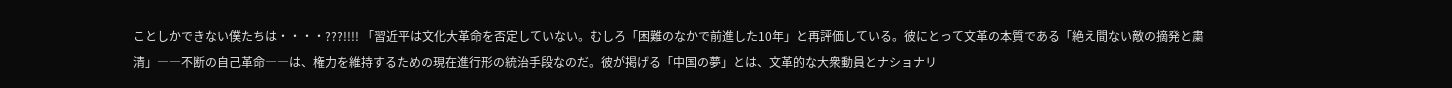ことしかできない僕たちは・・・・???!!!! 「習近平は文化大革命を否定していない。むしろ「困難のなかで前進した10年」と再評価している。彼にとって文革の本質である「絶え間ない敵の摘発と粛清」――不断の自己革命――は、権力を維持するための現在進行形の統治手段なのだ。彼が掲げる「中国の夢」とは、文革的な大衆動員とナショナリ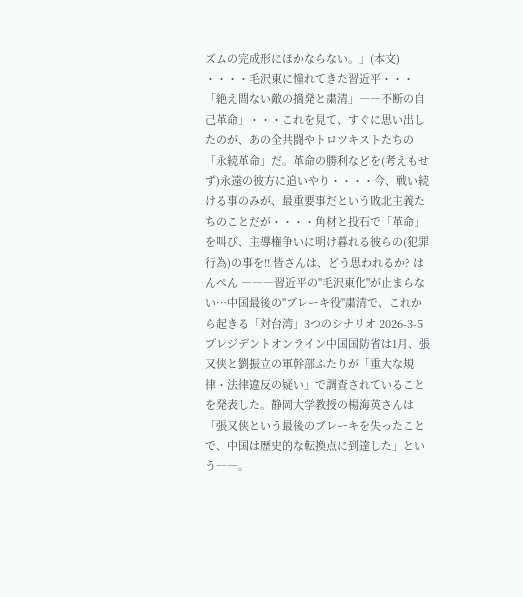ズムの完成形にほかならない。」(本文) ・・・・毛沢東に憧れてきた習近平・・・「絶え間ない敵の摘発と粛清」――不断の自己革命」・・・これを見て、すぐに思い出したのが、あの全共闘やトロツキストたちの「永続革命」だ。革命の勝利などを(考えもせず)永遠の彼方に追いやり・・・・今、戦い続ける事のみが、最重要事だという敗北主義たちのことだが・・・・角材と投石で「革命」を叫び、主導権争いに明け暮れる彼らの(犯罪行為)の事を!! 皆さんは、どう思われるか? はんぺん ―――習近平の"毛沢東化"が止まらない…中国最後の"ブレーキ役"粛清で、これから起きる「対台湾」3つのシナリオ 2026-3-5 プレジデントオンライン中国国防省は1月、張又侠と劉振立の軍幹部ふたりが「重大な規律・法律違反の疑い」で調査されていることを発表した。静岡大学教授の楊海英さんは「張又侠という最後のブレーキを失ったことで、中国は歴史的な転換点に到達した」という――。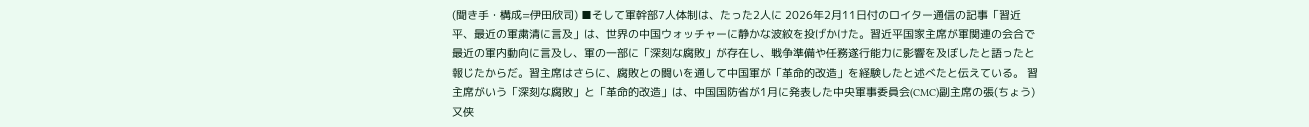(聞き手・構成=伊田欣司) ■そして軍幹部7人体制は、たった2人に 2026年2月11日付のロイター通信の記事「習近平、最近の軍粛清に言及」は、世界の中国ウォッチャーに静かな波紋を投げかけた。習近平国家主席が軍関連の会合で最近の軍内動向に言及し、軍の一部に「深刻な腐敗」が存在し、戦争準備や任務遂行能力に影響を及ぼしたと語ったと報じたからだ。習主席はさらに、腐敗との闘いを通して中国軍が「革命的改造」を経験したと述べたと伝えている。 習主席がいう「深刻な腐敗」と「革命的改造」は、中国国防省が1月に発表した中央軍事委員会(CMC)副主席の張(ちょう)又侠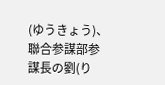(ゆうきょう)、聯合参謀部参謀長の劉(り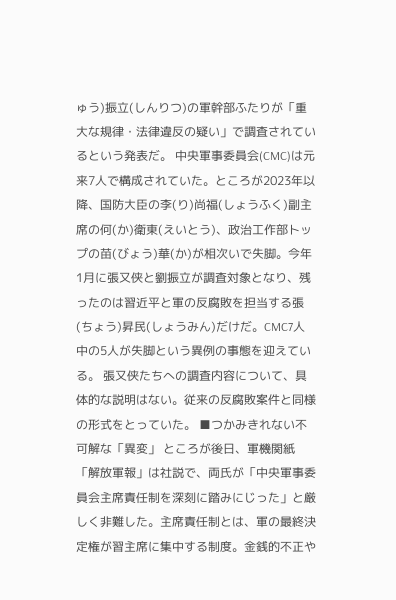ゅう)振立(しんりつ)の軍幹部ふたりが「重大な規律・法律違反の疑い」で調査されているという発表だ。 中央軍事委員会(CMC)は元来7人で構成されていた。ところが2023年以降、国防大臣の李(り)尚福(しょうふく)副主席の何(か)衛東(えいとう)、政治工作部トップの苗(びょう)華(か)が相次いで失脚。今年1月に張又侠と劉振立が調査対象となり、残ったのは習近平と軍の反腐敗を担当する張(ちょう)昇民(しょうみん)だけだ。CMC7人中の5人が失脚という異例の事態を迎えている。 張又侠たちへの調査内容について、具体的な説明はない。従来の反腐敗案件と同様の形式をとっていた。 ■つかみきれない不可解な「異変」 ところが後日、軍機関紙「解放軍報」は社説で、両氏が「中央軍事委員会主席責任制を深刻に踏みにじった」と厳しく非難した。主席責任制とは、軍の最終決定権が習主席に集中する制度。金銭的不正や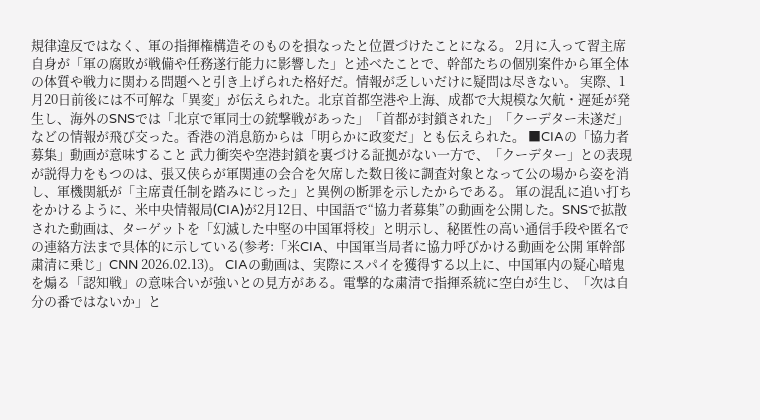規律違反ではなく、軍の指揮権構造そのものを損なったと位置づけたことになる。 2月に入って習主席自身が「軍の腐敗が戦備や任務遂行能力に影響した」と述べたことで、幹部たちの個別案件から軍全体の体質や戦力に関わる問題へと引き上げられた格好だ。情報が乏しいだけに疑問は尽きない。 実際、1月20日前後には不可解な「異変」が伝えられた。北京首都空港や上海、成都で大規模な欠航・遅延が発生し、海外のSNSでは「北京で軍同士の銃撃戦があった」「首都が封鎖された」「クーデター未遂だ」などの情報が飛び交った。香港の消息筋からは「明らかに政変だ」とも伝えられた。 ■CIAの「協力者募集」動画が意味すること 武力衝突や空港封鎖を裏づける証拠がない一方で、「クーデター」との表現が説得力をもつのは、張又侠らが軍関連の会合を欠席した数日後に調査対象となって公の場から姿を消し、軍機関紙が「主席責任制を踏みにじった」と異例の断罪を示したからである。 軍の混乱に追い打ちをかけるように、米中央情報局(CIA)が2月12日、中国語で“協力者募集”の動画を公開した。SNSで拡散された動画は、ターゲットを「幻滅した中堅の中国軍将校」と明示し、秘匿性の高い通信手段や匿名での連絡方法まで具体的に示している(参考:「米CIA、中国軍当局者に協力呼びかける動画を公開 軍幹部粛清に乗じ」CNN 2026.02.13)。 CIAの動画は、実際にスパイを獲得する以上に、中国軍内の疑心暗鬼を煽る「認知戦」の意味合いが強いとの見方がある。電撃的な粛清で指揮系統に空白が生じ、「次は自分の番ではないか」と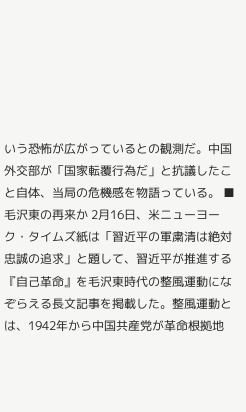いう恐怖が広がっているとの観測だ。中国外交部が「国家転覆行為だ」と抗議したこと自体、当局の危機感を物語っている。 ■毛沢東の再来か 2月16日、米ニューヨーク・タイムズ紙は「習近平の軍粛清は絶対忠誠の追求」と題して、習近平が推進する『自己革命』を毛沢東時代の整風運動になぞらえる長文記事を掲載した。整風運動とは、1942年から中国共産党が革命根拠地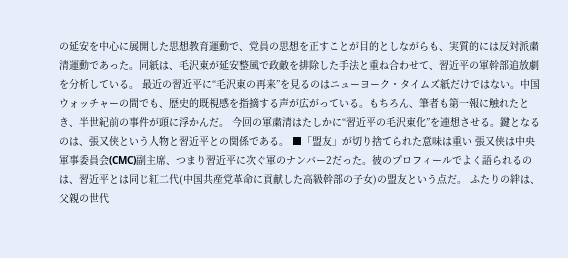の延安を中心に展開した思想教育運動で、党員の思想を正すことが目的としながらも、実質的には反対派粛清運動であった。同紙は、毛沢東が延安整風で政敵を排除した手法と重ね合わせて、習近平の軍幹部追放劇を分析している。 最近の習近平に“毛沢東の再来”を見るのはニューヨーク・タイムズ紙だけではない。中国ウォッチャーの間でも、歴史的既視感を指摘する声が広がっている。もちろん、筆者も第一報に触れたとき、半世紀前の事件が頭に浮かんだ。 今回の軍粛清はたしかに“習近平の毛沢東化”を連想させる。鍵となるのは、張又侠という人物と習近平との関係である。 ■「盟友」が切り捨てられた意味は重い 張又侠は中央軍事委員会(CMC)副主席、つまり習近平に次ぐ軍のナンバー2だった。彼のプロフィールでよく語られるのは、習近平とは同じ紅二代(中国共産党革命に貢献した高級幹部の子女)の盟友という点だ。 ふたりの絆は、父親の世代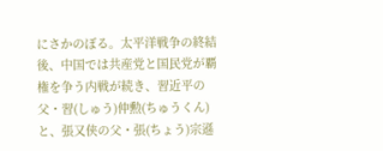にさかのぼる。太平洋戦争の終結後、中国では共産党と国民党が覇権を争う内戦が続き、習近平の父・習(しゅう)仲勲(ちゅうくん)と、張又侠の父・張(ちょう)宗遜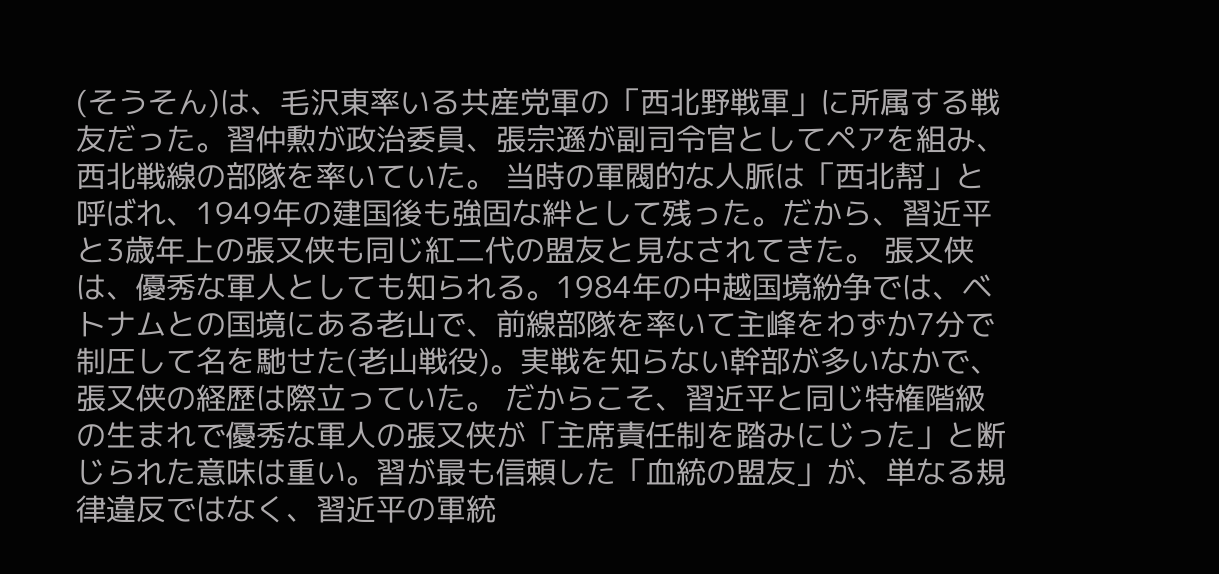(そうそん)は、毛沢東率いる共産党軍の「西北野戦軍」に所属する戦友だった。習仲勲が政治委員、張宗遜が副司令官としてペアを組み、西北戦線の部隊を率いていた。 当時の軍閥的な人脈は「西北幇」と呼ばれ、1949年の建国後も強固な絆として残った。だから、習近平と3歳年上の張又侠も同じ紅二代の盟友と見なされてきた。 張又侠は、優秀な軍人としても知られる。1984年の中越国境紛争では、ベトナムとの国境にある老山で、前線部隊を率いて主峰をわずか7分で制圧して名を馳せた(老山戦役)。実戦を知らない幹部が多いなかで、張又侠の経歴は際立っていた。 だからこそ、習近平と同じ特権階級の生まれで優秀な軍人の張又侠が「主席責任制を踏みにじった」と断じられた意味は重い。習が最も信頼した「血統の盟友」が、単なる規律違反ではなく、習近平の軍統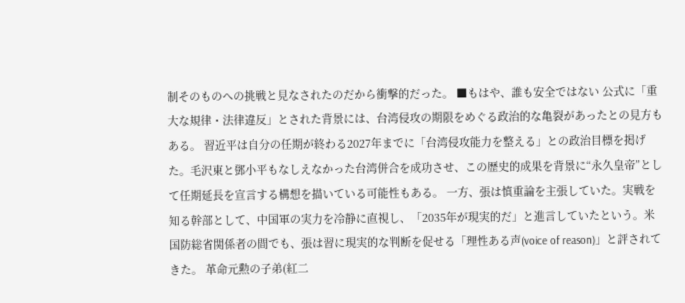制そのものへの挑戦と見なされたのだから衝撃的だった。 ■もはや、誰も安全ではない 公式に「重大な規律・法律違反」とされた背景には、台湾侵攻の期限をめぐる政治的な亀裂があったとの見方もある。 習近平は自分の任期が終わる2027年までに「台湾侵攻能力を整える」との政治目標を掲げた。毛沢東と鄧小平もなしえなかった台湾併合を成功させ、この歴史的成果を背景に“永久皇帝”として任期延長を宣言する構想を描いている可能性もある。 一方、張は慎重論を主張していた。実戦を知る幹部として、中国軍の実力を冷静に直視し、「2035年が現実的だ」と進言していたという。米国防総省関係者の間でも、張は習に現実的な判断を促せる「理性ある声(voice of reason)」と評されてきた。 革命元勲の子弟(紅二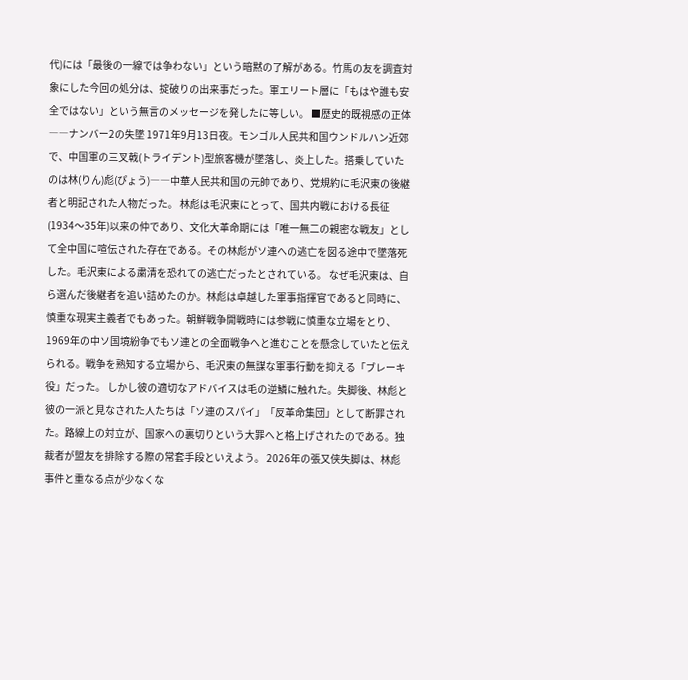代)には「最後の一線では争わない」という暗黙の了解がある。竹馬の友を調査対象にした今回の処分は、掟破りの出来事だった。軍エリート層に「もはや誰も安全ではない」という無言のメッセージを発したに等しい。 ■歴史的既視感の正体――ナンバー2の失墜 1971年9月13日夜。モンゴル人民共和国ウンドルハン近郊で、中国軍の三叉戟(トライデント)型旅客機が墜落し、炎上した。搭乗していたのは林(りん)彪(ぴょう)――中華人民共和国の元帥であり、党規約に毛沢東の後継者と明記された人物だった。 林彪は毛沢東にとって、国共内戦における長征(1934〜35年)以来の仲であり、文化大革命期には「唯一無二の親密な戦友」として全中国に喧伝された存在である。その林彪がソ連への逃亡を図る途中で墜落死した。毛沢東による粛清を恐れての逃亡だったとされている。 なぜ毛沢東は、自ら選んだ後継者を追い詰めたのか。林彪は卓越した軍事指揮官であると同時に、慎重な現実主義者でもあった。朝鮮戦争開戦時には参戦に慎重な立場をとり、1969年の中ソ国境紛争でもソ連との全面戦争へと進むことを懸念していたと伝えられる。戦争を熟知する立場から、毛沢東の無謀な軍事行動を抑える「ブレーキ役」だった。 しかし彼の適切なアドバイスは毛の逆鱗に触れた。失脚後、林彪と彼の一派と見なされた人たちは「ソ連のスパイ」「反革命集団」として断罪された。路線上の対立が、国家への裏切りという大罪へと格上げされたのである。独裁者が盟友を排除する際の常套手段といえよう。 2026年の張又侠失脚は、林彪事件と重なる点が少なくな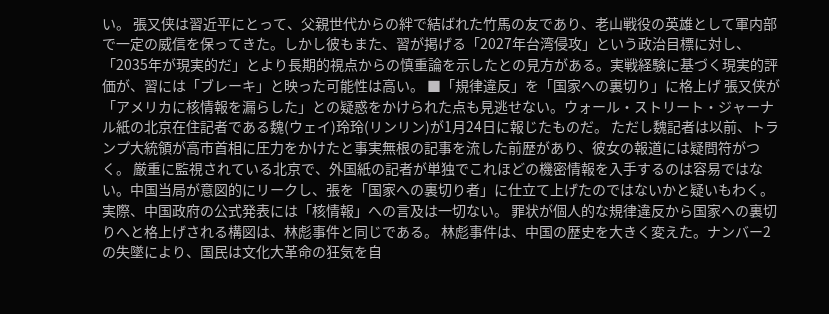い。 張又侠は習近平にとって、父親世代からの絆で結ばれた竹馬の友であり、老山戦役の英雄として軍内部で一定の威信を保ってきた。しかし彼もまた、習が掲げる「2027年台湾侵攻」という政治目標に対し、「2035年が現実的だ」とより長期的視点からの慎重論を示したとの見方がある。実戦経験に基づく現実的評価が、習には「ブレーキ」と映った可能性は高い。 ■「規律違反」を「国家への裏切り」に格上げ 張又侠が「アメリカに核情報を漏らした」との疑惑をかけられた点も見逃せない。ウォール・ストリート・ジャーナル紙の北京在住記者である魏(ウェイ)玲玲(リンリン)が1月24日に報じたものだ。 ただし魏記者は以前、トランプ大統領が高市首相に圧力をかけたと事実無根の記事を流した前歴があり、彼女の報道には疑問符がつく。 厳重に監視されている北京で、外国紙の記者が単独でこれほどの機密情報を入手するのは容易ではない。中国当局が意図的にリークし、張を「国家への裏切り者」に仕立て上げたのではないかと疑いもわく。実際、中国政府の公式発表には「核情報」への言及は一切ない。 罪状が個人的な規律違反から国家への裏切りへと格上げされる構図は、林彪事件と同じである。 林彪事件は、中国の歴史を大きく変えた。ナンバー2の失墜により、国民は文化大革命の狂気を自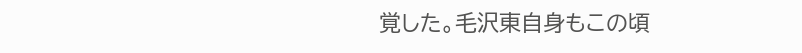覚した。毛沢東自身もこの頃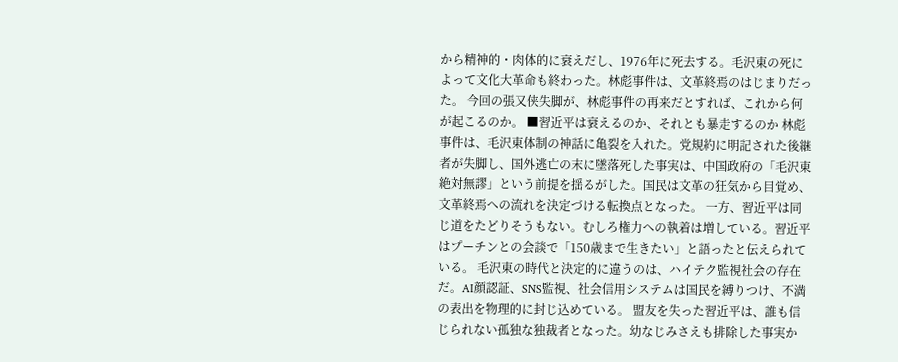から精神的・肉体的に衰えだし、1976年に死去する。毛沢東の死によって文化大革命も終わった。林彪事件は、文革終焉のはじまりだった。 今回の張又侠失脚が、林彪事件の再来だとすれば、これから何が起こるのか。 ■習近平は衰えるのか、それとも暴走するのか 林彪事件は、毛沢東体制の神話に亀裂を入れた。党規約に明記された後継者が失脚し、国外逃亡の末に墜落死した事実は、中国政府の「毛沢東絶対無謬」という前提を揺るがした。国民は文革の狂気から目覚め、文革終焉への流れを決定づける転換点となった。 一方、習近平は同じ道をたどりそうもない。むしろ権力への執着は増している。習近平はプーチンとの会談で「150歳まで生きたい」と語ったと伝えられている。 毛沢東の時代と決定的に違うのは、ハイテク監視社会の存在だ。AI顔認証、SNS監視、社会信用システムは国民を縛りつけ、不満の表出を物理的に封じ込めている。 盟友を失った習近平は、誰も信じられない孤独な独裁者となった。幼なじみさえも排除した事実か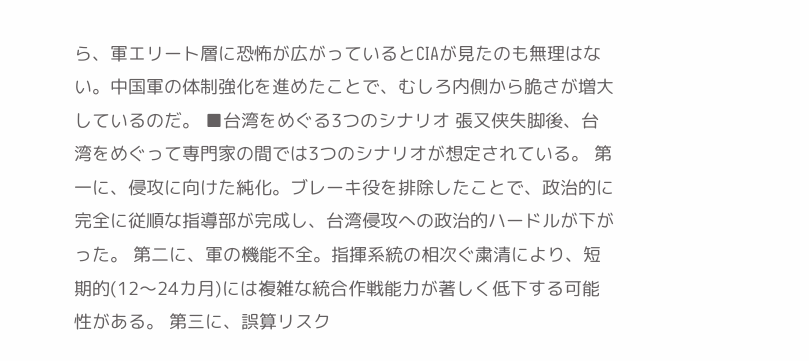ら、軍エリート層に恐怖が広がっているとCIAが見たのも無理はない。中国軍の体制強化を進めたことで、むしろ内側から脆さが増大しているのだ。 ■台湾をめぐる3つのシナリオ 張又侠失脚後、台湾をめぐって専門家の間では3つのシナリオが想定されている。 第一に、侵攻に向けた純化。ブレーキ役を排除したことで、政治的に完全に従順な指導部が完成し、台湾侵攻への政治的ハードルが下がった。 第二に、軍の機能不全。指揮系統の相次ぐ粛清により、短期的(12〜24カ月)には複雑な統合作戦能力が著しく低下する可能性がある。 第三に、誤算リスク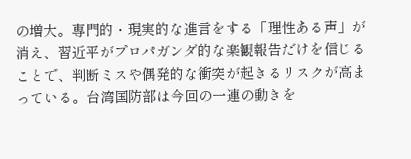の増大。専門的・現実的な進言をする「理性ある声」が消え、習近平がプロパガンダ的な楽観報告だけを信じることで、判断ミスや偶発的な衝突が起きるリスクが高まっている。台湾国防部は今回の一連の動きを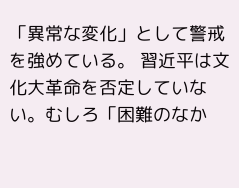「異常な変化」として警戒を強めている。 習近平は文化大革命を否定していない。むしろ「困難のなか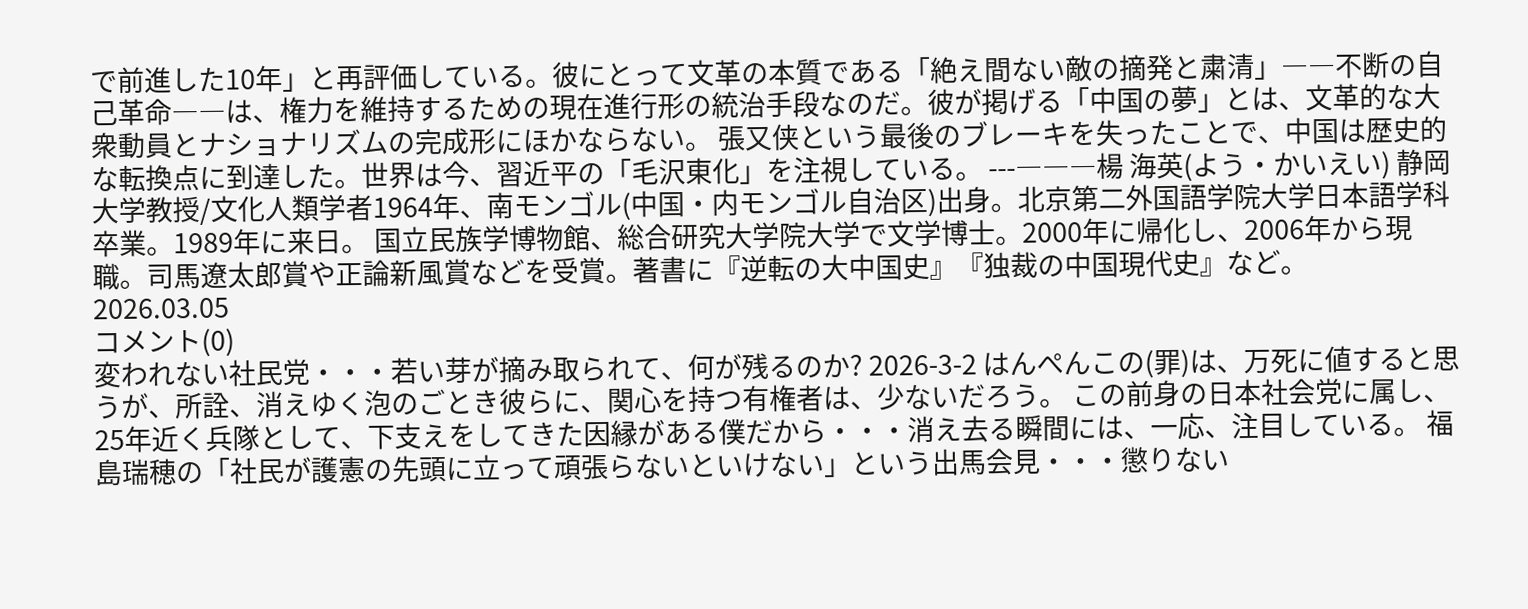で前進した10年」と再評価している。彼にとって文革の本質である「絶え間ない敵の摘発と粛清」――不断の自己革命――は、権力を維持するための現在進行形の統治手段なのだ。彼が掲げる「中国の夢」とは、文革的な大衆動員とナショナリズムの完成形にほかならない。 張又侠という最後のブレーキを失ったことで、中国は歴史的な転換点に到達した。世界は今、習近平の「毛沢東化」を注視している。 ---―――楊 海英(よう・かいえい) 静岡大学教授/文化人類学者1964年、南モンゴル(中国・内モンゴル自治区)出身。北京第二外国語学院大学日本語学科卒業。1989年に来日。 国立民族学博物館、総合研究大学院大学で文学博士。2000年に帰化し、2006年から現職。司馬遼太郎賞や正論新風賞などを受賞。著書に『逆転の大中国史』『独裁の中国現代史』など。
2026.03.05
コメント(0)
変われない社民党・・・若い芽が摘み取られて、何が残るのか? 2026-3-2 はんぺんこの(罪)は、万死に値すると思うが、所詮、消えゆく泡のごとき彼らに、関心を持つ有権者は、少ないだろう。 この前身の日本社会党に属し、25年近く兵隊として、下支えをしてきた因縁がある僕だから・・・消え去る瞬間には、一応、注目している。 福島瑞穂の「社民が護憲の先頭に立って頑張らないといけない」という出馬会見・・・懲りない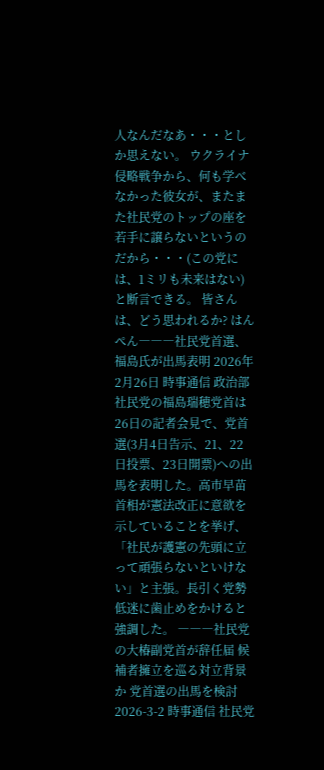人なんだなあ・・・としか思えない。 ウクライナ侵略戦争から、何も学べなかった彼女が、またまた社民党のトップの座を若手に譲らないというのだから・・・(この党には、1ミリも未来はない)と断言できる。 皆さんは、どう思われるか? はんぺん―――社民党首選、福島氏が出馬表明 2026年2月26日 時事通信 政治部 社民党の福島瑞穂党首は26日の記者会見で、党首選(3月4日告示、21、22日投票、23日開票)への出馬を表明した。高市早苗首相が憲法改正に意欲を示していることを挙げ、「社民が護憲の先頭に立って頑張らないといけない」と主張。長引く党勢低迷に歯止めをかけると強調した。 ―――社民党の大椿副党首が辞任届 候補者擁立を巡る対立背景か 党首選の出馬を検討 2026-3-2 時事通信 社民党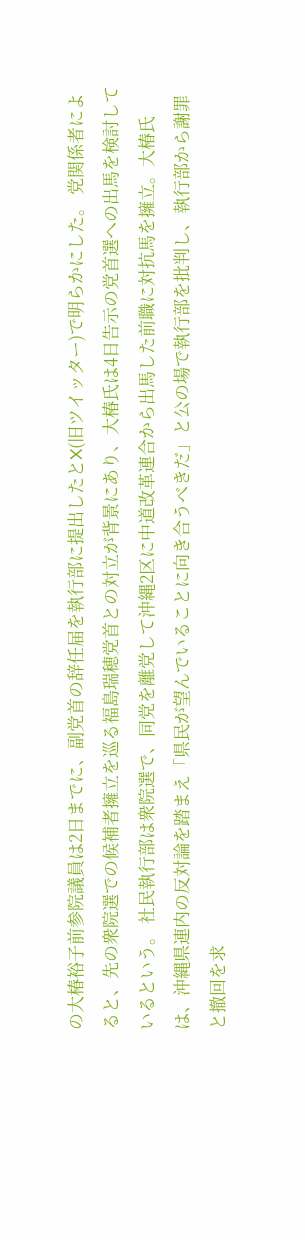の大椿裕子前参院議員は2日までに、副党首の辞任届を執行部に提出したとX(旧ツイッター)で明らかにした。 党関係者によると、先の衆院選での候補者擁立を巡る福島瑞穂党首との対立が背景にあり、大椿氏は4日告示の党首選への出馬を検討しているという。 社民執行部は衆院選で、同党を離党して沖縄2区に中道改革連合から出馬した前職に対抗馬を擁立。大椿氏は、沖縄県連内の反対論を踏まえ「県民が望んでいることに向き合うべきだ」と公の場で執行部を批判し、執行部から謝罪と撤回を求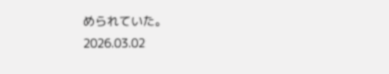められていた。
2026.03.02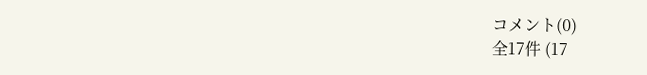コメント(0)
全17件 (17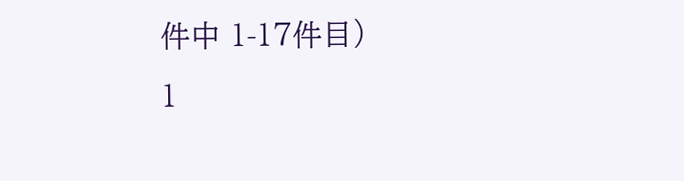件中 1-17件目)
1